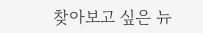찾아보고 싶은 뉴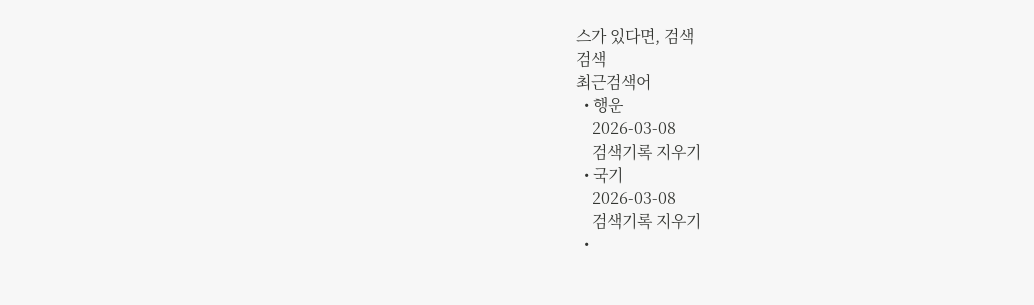스가 있다면, 검색
검색
최근검색어
  • 행운
    2026-03-08
    검색기록 지우기
  • 국기
    2026-03-08
    검색기록 지우기
  •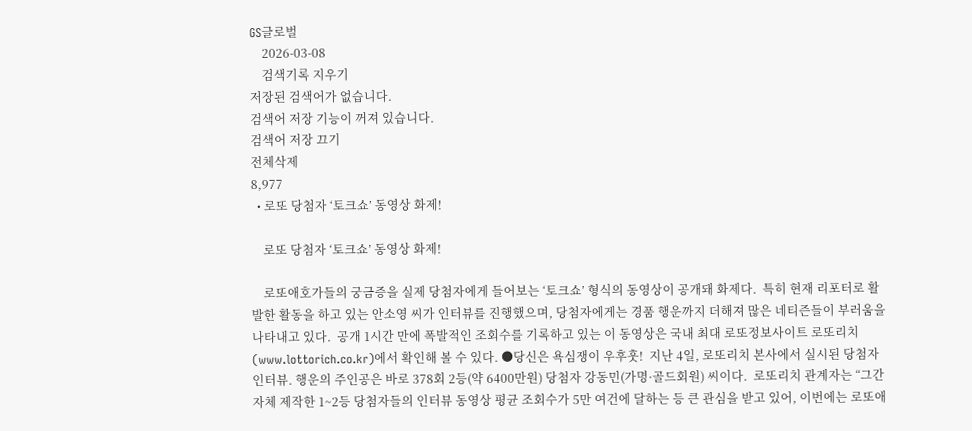GS글로벌
    2026-03-08
    검색기록 지우기
저장된 검색어가 없습니다.
검색어 저장 기능이 꺼져 있습니다.
검색어 저장 끄기
전체삭제
8,977
  • 로또 당첨자 ‘토크쇼’ 동영상 화제!

    로또 당첨자 ‘토크쇼’ 동영상 화제!

    로또애호가들의 궁금증을 실제 당첨자에게 들어보는 ‘토크쇼’ 형식의 동영상이 공개돼 화제다.  특히 현재 리포터로 활발한 활동을 하고 있는 안소영 씨가 인터뷰를 진행했으며, 당첨자에게는 경품 행운까지 더해져 많은 네티즌들이 부러움을 나타내고 있다.  공개 1시간 만에 폭발적인 조회수를 기록하고 있는 이 동영상은 국내 최대 로또정보사이트 로또리치(www.lottorich.co.kr)에서 확인해 볼 수 있다. ●당신은 욕심쟁이 우후훗!  지난 4일, 로또리치 본사에서 실시된 당첨자 인터뷰. 행운의 주인공은 바로 378회 2등(약 6400만원) 당첨자 강동민(가명·골드회원) 씨이다.  로또리치 관계자는 “그간 자체 제작한 1~2등 당첨자들의 인터뷰 동영상 평균 조회수가 5만 여건에 달하는 등 큰 관심을 받고 있어, 이번에는 로또애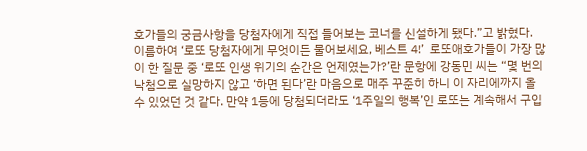호가들의 궁금사항을 당첨자에게 직접 들어보는 코너를 신설하게 됐다.”고 밝혔다.  이름하여 ‘로또 당첨자에게 무엇이든 물어보세요, 베스트 4!’  로또애호가들이 가장 많이 한 질문 중 ‘로또 인생 위기의 순간은 언제였는가?’란 문항에 강동민 씨는 “몇 번의 낙첨으로 실망하지 않고 ‘하면 된다’란 마음으로 매주 꾸준히 하니 이 자리에까지 올 수 있었던 것 같다. 만약 1등에 당첨되더라도 ‘1주일의 행복’인 로또는 계속해서 구입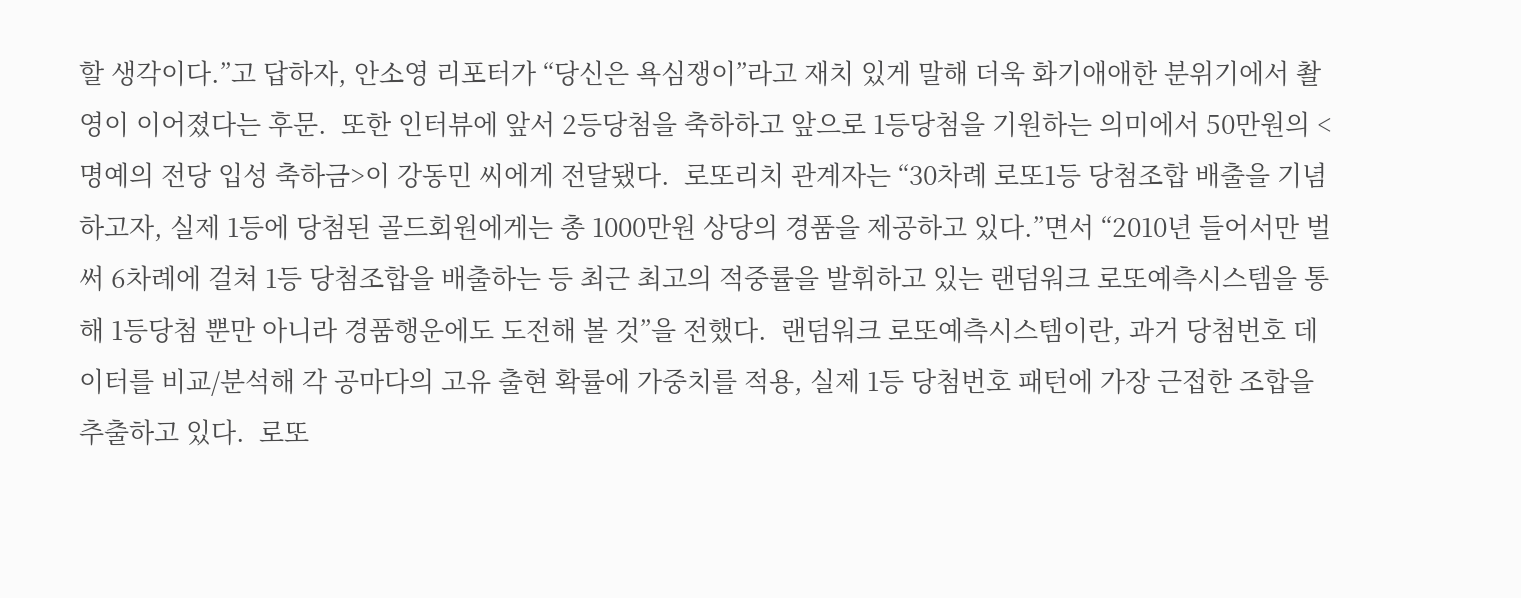할 생각이다.”고 답하자, 안소영 리포터가 “당신은 욕심쟁이”라고 재치 있게 말해 더욱 화기애애한 분위기에서 촬영이 이어졌다는 후문.  또한 인터뷰에 앞서 2등당첨을 축하하고 앞으로 1등당첨을 기원하는 의미에서 50만원의 <명예의 전당 입성 축하금>이 강동민 씨에게 전달됐다.  로또리치 관계자는 “30차례 로또1등 당첨조합 배출을 기념하고자, 실제 1등에 당첨된 골드회원에게는 총 1000만원 상당의 경품을 제공하고 있다.”면서 “2010년 들어서만 벌써 6차례에 걸쳐 1등 당첨조합을 배출하는 등 최근 최고의 적중률을 발휘하고 있는 랜덤워크 로또예측시스템을 통해 1등당첨 뿐만 아니라 경품행운에도 도전해 볼 것”을 전했다.  랜덤워크 로또예측시스템이란, 과거 당첨번호 데이터를 비교/분석해 각 공마다의 고유 출현 확률에 가중치를 적용, 실제 1등 당첨번호 패턴에 가장 근접한 조합을 추출하고 있다.  로또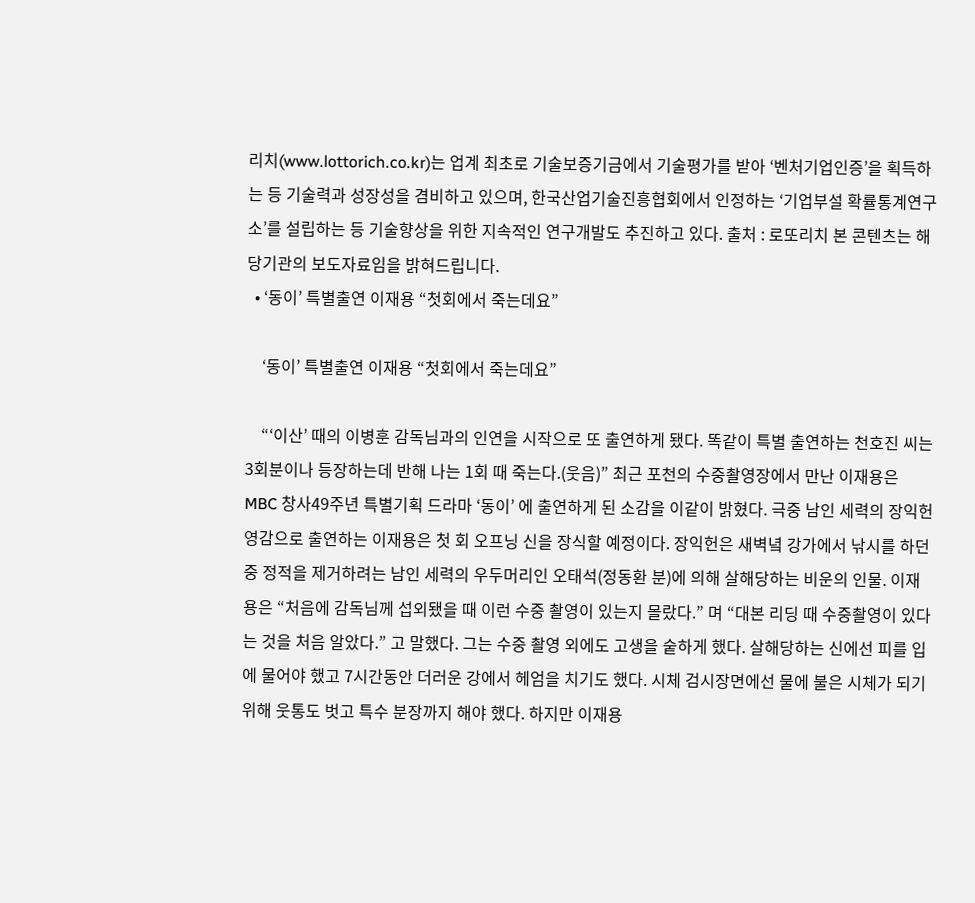리치(www.lottorich.co.kr)는 업계 최초로 기술보증기금에서 기술평가를 받아 ‘벤처기업인증’을 획득하는 등 기술력과 성장성을 겸비하고 있으며, 한국산업기술진흥협회에서 인정하는 ‘기업부설 확률통계연구소’를 설립하는 등 기술향상을 위한 지속적인 연구개발도 추진하고 있다. 출처 : 로또리치 본 콘텐츠는 해당기관의 보도자료임을 밝혀드립니다.
  • ‘동이’ 특별출연 이재용 “첫회에서 죽는데요”

    ‘동이’ 특별출연 이재용 “첫회에서 죽는데요”

    “‘이산’ 때의 이병훈 감독님과의 인연을 시작으로 또 출연하게 됐다. 똑같이 특별 출연하는 천호진 씨는 3회분이나 등장하는데 반해 나는 1회 때 죽는다.(웃음)” 최근 포천의 수중촬영장에서 만난 이재용은 MBC 창사49주년 특별기획 드라마 ‘동이’ 에 출연하게 된 소감을 이같이 밝혔다. 극중 남인 세력의 장익헌 영감으로 출연하는 이재용은 첫 회 오프닝 신을 장식할 예정이다. 장익헌은 새벽녘 강가에서 낚시를 하던 중 정적을 제거하려는 남인 세력의 우두머리인 오태석(정동환 분)에 의해 살해당하는 비운의 인물. 이재용은 “처음에 감독님께 섭외됐을 때 이런 수중 촬영이 있는지 몰랐다.” 며 “대본 리딩 때 수중촬영이 있다는 것을 처음 알았다.” 고 말했다. 그는 수중 촬영 외에도 고생을 숱하게 했다. 살해당하는 신에선 피를 입에 물어야 했고 7시간동안 더러운 강에서 헤엄을 치기도 했다. 시체 검시장면에선 물에 불은 시체가 되기 위해 웃통도 벗고 특수 분장까지 해야 했다. 하지만 이재용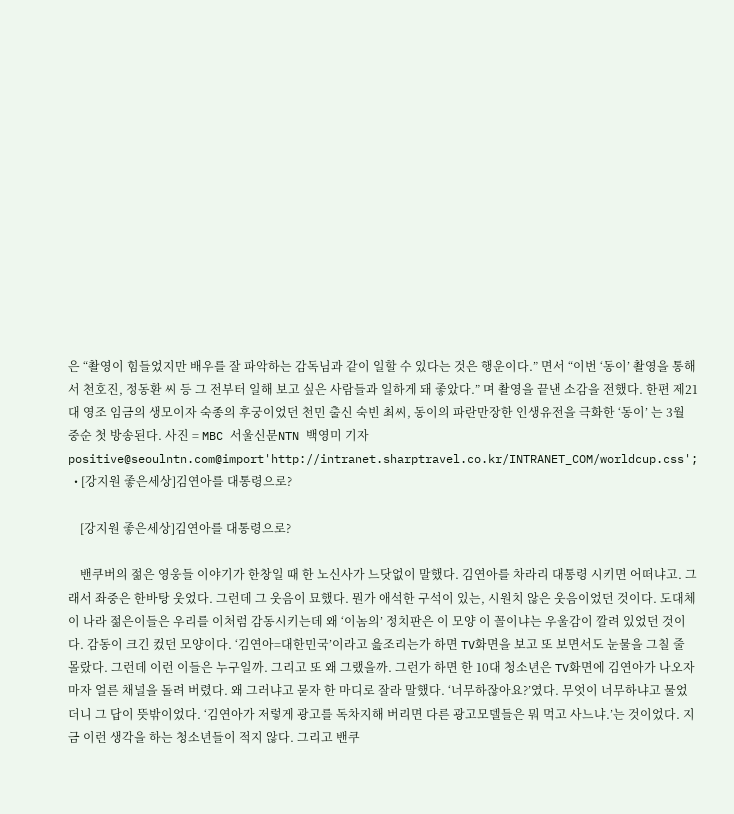은 “촬영이 힘들었지만 배우를 잘 파악하는 감독님과 같이 일할 수 있다는 것은 행운이다.” 면서 “이번 ‘동이’ 촬영을 통해서 천호진, 정동환 씨 등 그 전부터 일해 보고 싶은 사람들과 일하게 돼 좋았다.” 며 촬영을 끝낸 소감을 전했다. 한편 제21대 영조 임금의 생모이자 숙종의 후궁이었던 천민 출신 숙빈 최씨, 동이의 파란만장한 인생유전을 극화한 ‘동이’ 는 3월 중순 첫 방송된다. 사진 = MBC 서울신문NTN 백영미 기자 positive@seoulntn.com@import'http://intranet.sharptravel.co.kr/INTRANET_COM/worldcup.css';
  • [강지원 좋은세상]김연아를 대통령으로?

    [강지원 좋은세상]김연아를 대통령으로?

    밴쿠버의 젊은 영웅들 이야기가 한창일 때 한 노신사가 느닷없이 말했다. 김연아를 차라리 대통령 시키면 어떠냐고. 그래서 좌중은 한바탕 웃었다. 그런데 그 웃음이 묘했다. 뭔가 애석한 구석이 있는, 시원치 않은 웃음이었던 것이다. 도대체 이 나라 젊은이들은 우리를 이처럼 감동시키는데 왜 ‘이놈의’ 정치판은 이 모양 이 꼴이냐는 우울감이 깔려 있었던 것이다. 감동이 크긴 컸던 모양이다. ‘김연아=대한민국’이라고 읊조리는가 하면 TV화면을 보고 또 보면서도 눈물을 그칠 줄 몰랐다. 그런데 이런 이들은 누구일까. 그리고 또 왜 그랬을까. 그런가 하면 한 10대 청소년은 TV화면에 김연아가 나오자마자 얼른 채널을 돌려 버렸다. 왜 그러냐고 묻자 한 마디로 잘라 말했다. ‘너무하잖아요?’였다. 무엇이 너무하냐고 물었더니 그 답이 뜻밖이었다. ‘김연아가 저렇게 광고를 독차지해 버리면 다른 광고모델들은 뭐 먹고 사느냐.’는 것이었다. 지금 이런 생각을 하는 청소년들이 적지 않다. 그리고 밴쿠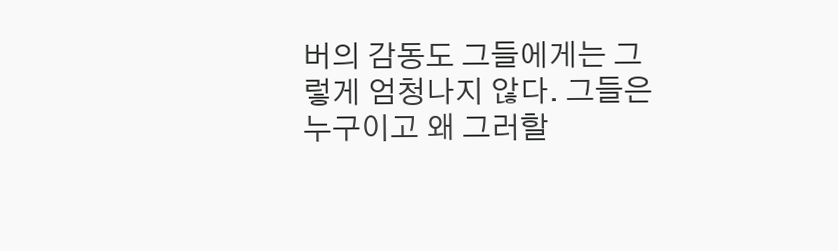버의 감동도 그들에게는 그렇게 엄청나지 않다. 그들은 누구이고 왜 그러할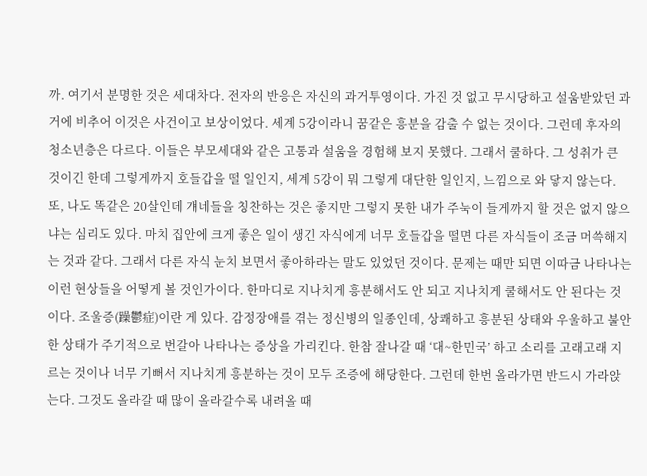까. 여기서 분명한 것은 세대차다. 전자의 반응은 자신의 과거투영이다. 가진 것 없고 무시당하고 설움받았던 과거에 비추어 이것은 사건이고 보상이었다. 세계 5강이라니 꿈같은 흥분을 감출 수 없는 것이다. 그런데 후자의 청소년층은 다르다. 이들은 부모세대와 같은 고통과 설움을 경험해 보지 못했다. 그래서 쿨하다. 그 성취가 큰 것이긴 한데 그렇게까지 호들갑을 떨 일인지, 세계 5강이 뭐 그렇게 대단한 일인지, 느낌으로 와 닿지 않는다. 또, 나도 똑같은 20살인데 걔네들을 칭찬하는 것은 좋지만 그렇지 못한 내가 주눅이 들게까지 할 것은 없지 않으냐는 심리도 있다. 마치 집안에 크게 좋은 일이 생긴 자식에게 너무 호들갑을 떨면 다른 자식들이 조금 머쓱해지는 것과 같다. 그래서 다른 자식 눈치 보면서 좋아하라는 말도 있었던 것이다. 문제는 때만 되면 이따금 나타나는 이런 현상들을 어떻게 볼 것인가이다. 한마디로 지나치게 흥분해서도 안 되고 지나치게 쿨해서도 안 된다는 것이다. 조울증(躁鬱症)이란 게 있다. 감정장애를 겪는 정신병의 일종인데, 상쾌하고 흥분된 상태와 우울하고 불안한 상태가 주기적으로 번갈아 나타나는 증상을 가리킨다. 한참 잘나갈 때 ‘대~한민국’ 하고 소리를 고래고래 지르는 것이나 너무 기뻐서 지나치게 흥분하는 것이 모두 조증에 해당한다. 그런데 한번 올라가면 반드시 가라앉는다. 그것도 올라갈 때 많이 올라갈수록 내려올 때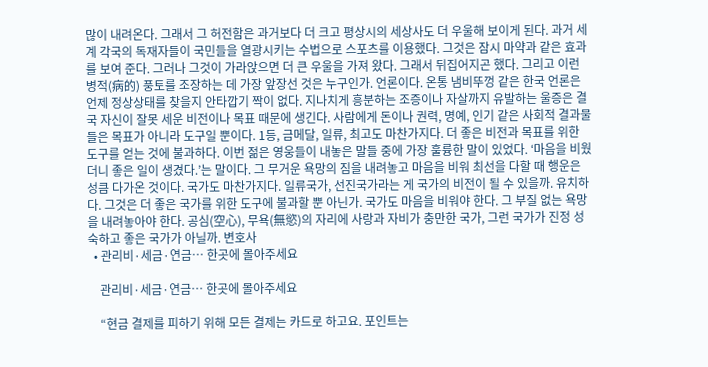많이 내려온다. 그래서 그 허전함은 과거보다 더 크고 평상시의 세상사도 더 우울해 보이게 된다. 과거 세계 각국의 독재자들이 국민들을 열광시키는 수법으로 스포츠를 이용했다. 그것은 잠시 마약과 같은 효과를 보여 준다. 그러나 그것이 가라앉으면 더 큰 우울을 가져 왔다. 그래서 뒤집어지곤 했다. 그리고 이런 병적(病的) 풍토를 조장하는 데 가장 앞장선 것은 누구인가. 언론이다. 온통 냄비뚜껑 같은 한국 언론은 언제 정상상태를 찾을지 안타깝기 짝이 없다. 지나치게 흥분하는 조증이나 자살까지 유발하는 울증은 결국 자신이 잘못 세운 비전이나 목표 때문에 생긴다. 사람에게 돈이나 권력, 명예, 인기 같은 사회적 결과물들은 목표가 아니라 도구일 뿐이다. 1등, 금메달, 일류, 최고도 마찬가지다. 더 좋은 비전과 목표를 위한 도구를 얻는 것에 불과하다. 이번 젊은 영웅들이 내놓은 말들 중에 가장 훌륭한 말이 있었다. ‘마음을 비웠더니 좋은 일이 생겼다.’는 말이다. 그 무거운 욕망의 짐을 내려놓고 마음을 비워 최선을 다할 때 행운은 성큼 다가온 것이다. 국가도 마찬가지다. 일류국가, 선진국가라는 게 국가의 비전이 될 수 있을까. 유치하다. 그것은 더 좋은 국가를 위한 도구에 불과할 뿐 아닌가. 국가도 마음을 비워야 한다. 그 부질 없는 욕망을 내려놓아야 한다. 공심(空心), 무욕(無慾)의 자리에 사랑과 자비가 충만한 국가, 그런 국가가 진정 성숙하고 좋은 국가가 아닐까. 변호사
  • 관리비·세금·연금… 한곳에 몰아주세요

    관리비·세금·연금… 한곳에 몰아주세요

    “현금 결제를 피하기 위해 모든 결제는 카드로 하고요. 포인트는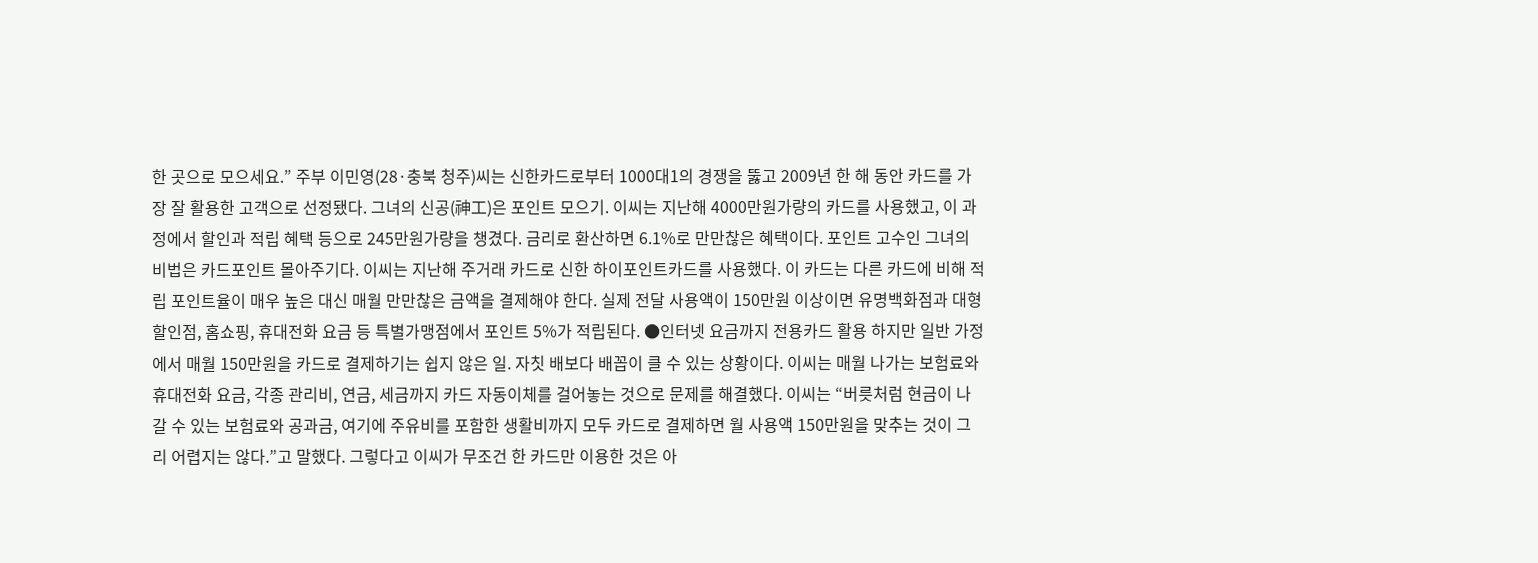한 곳으로 모으세요.” 주부 이민영(28·충북 청주)씨는 신한카드로부터 1000대1의 경쟁을 뚫고 2009년 한 해 동안 카드를 가장 잘 활용한 고객으로 선정됐다. 그녀의 신공(神工)은 포인트 모으기. 이씨는 지난해 4000만원가량의 카드를 사용했고, 이 과정에서 할인과 적립 혜택 등으로 245만원가량을 챙겼다. 금리로 환산하면 6.1%로 만만찮은 혜택이다. 포인트 고수인 그녀의 비법은 카드포인트 몰아주기다. 이씨는 지난해 주거래 카드로 신한 하이포인트카드를 사용했다. 이 카드는 다른 카드에 비해 적립 포인트율이 매우 높은 대신 매월 만만찮은 금액을 결제해야 한다. 실제 전달 사용액이 150만원 이상이면 유명백화점과 대형 할인점, 홈쇼핑, 휴대전화 요금 등 특별가맹점에서 포인트 5%가 적립된다. ●인터넷 요금까지 전용카드 활용 하지만 일반 가정에서 매월 150만원을 카드로 결제하기는 쉽지 않은 일. 자칫 배보다 배꼽이 클 수 있는 상황이다. 이씨는 매월 나가는 보험료와 휴대전화 요금, 각종 관리비, 연금, 세금까지 카드 자동이체를 걸어놓는 것으로 문제를 해결했다. 이씨는 “버릇처럼 현금이 나갈 수 있는 보험료와 공과금, 여기에 주유비를 포함한 생활비까지 모두 카드로 결제하면 월 사용액 150만원을 맞추는 것이 그리 어렵지는 않다.”고 말했다. 그렇다고 이씨가 무조건 한 카드만 이용한 것은 아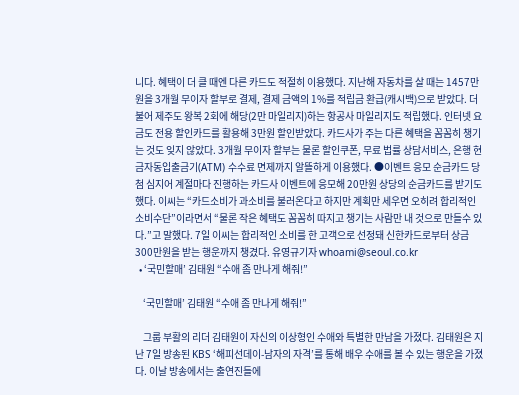니다. 혜택이 더 클 때엔 다른 카드도 적절히 이용했다. 지난해 자동차를 살 때는 1457만원을 3개월 무이자 할부로 결제, 결제 금액의 1%를 적립금 환급(캐시백)으로 받았다. 더불어 제주도 왕복 2회에 해당(2만 마일리지)하는 항공사 마일리지도 적립했다. 인터넷 요금도 전용 할인카드를 활용해 3만원 할인받았다. 카드사가 주는 다른 혜택을 꼼꼼히 챙기는 것도 잊지 않았다. 3개월 무이자 할부는 물론 할인쿠폰, 무료 법률 상담서비스, 은행 현금자동입출금기(ATM) 수수료 면제까지 알뜰하게 이용했다. ●이벤트 응모 순금카드 당첨 심지어 계절마다 진행하는 카드사 이벤트에 응모해 20만원 상당의 순금카드를 받기도 했다. 이씨는 “카드소비가 과소비를 불러온다고 하지만 계획만 세우면 오히려 합리적인 소비수단”이라면서 “물론 작은 혜택도 꼼꼼히 따지고 챙기는 사람만 내 것으로 만들수 있다.”고 말했다. 7일 이씨는 합리적인 소비를 한 고객으로 선정돼 신한카드로부터 상금 300만원을 받는 행운까지 챙겼다. 유영규기자 whoami@seoul.co.kr
  • ‘국민할매’ 김태원 “수애 좀 만나게 해줘!”

    ‘국민할매’ 김태원 “수애 좀 만나게 해줘!”

    그룹 부활의 리더 김태원이 자신의 이상형인 수애와 특별한 만남을 가졌다. 김태원은 지난 7일 방송된 KBS ‘해피선데이-남자의 자격’를 통해 배우 수애를 볼 수 있는 행운을 가졌다. 이날 방송에서는 출연진들에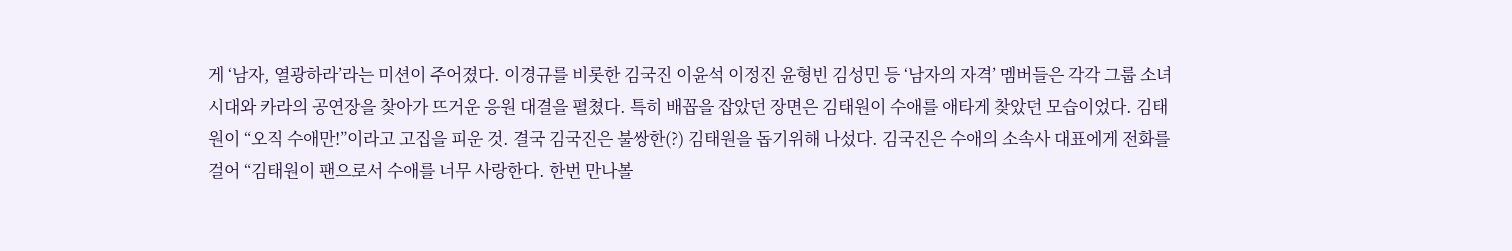게 ‘남자, 열광하라’라는 미션이 주어졌다. 이경규를 비롯한 김국진 이윤석 이정진 윤형빈 김성민 등 ‘남자의 자격’ 멤버들은 각각 그룹 소녀시대와 카라의 공연장을 찾아가 뜨거운 응원 대결을 펼쳤다. 특히 배꼽을 잡았던 장면은 김태원이 수애를 애타게 찾았던 모습이었다. 김태원이 “오직 수애만!”이라고 고집을 피운 것. 결국 김국진은 불쌍한(?) 김태원을 돕기위해 나섰다. 김국진은 수애의 소속사 대표에게 전화를 걸어 “김태원이 팬으로서 수애를 너무 사랑한다. 한번 만나볼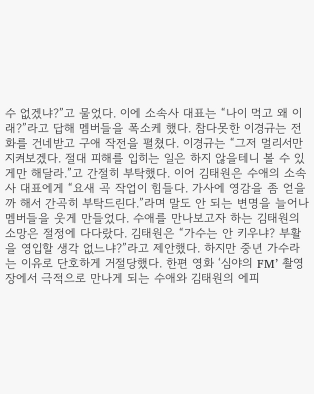수 없겠냐?”고 물었다. 이에 소속사 대표는 “나이 먹고 왜 이래?”라고 답해 멤버들을 폭소케 했다. 참다못한 이경규는 전화를 건네받고 구애 작전을 펼쳤다. 이경규는 “그저 멀리서만 지켜보겠다. 절대 피해를 입히는 일은 하지 않을테니 볼 수 있게만 해달라.”고 간절히 부탁했다. 이어 김태원은 수애의 소속사 대표에게 “요새 곡 작업이 힘들다. 가사에 영감을 좀 얻을까 해서 간곡히 부탁드린다.”라며 말도 안 되는 변명을 늘어나 멤버들을 웃게 만들었다. 수애를 만나보고자 하는 김태원의 소망은 절정에 다다랐다. 김태원은 “가수는 안 키우냐? 부활을 영입할 생각 없느냐?”라고 제안했다. 하지만 중년 가수라는 이유로 단호하게 거절당했다. 한편 영화 ‘심야의 FM’ 촬영장에서 극적으로 만나게 되는 수애와 김태원의 에피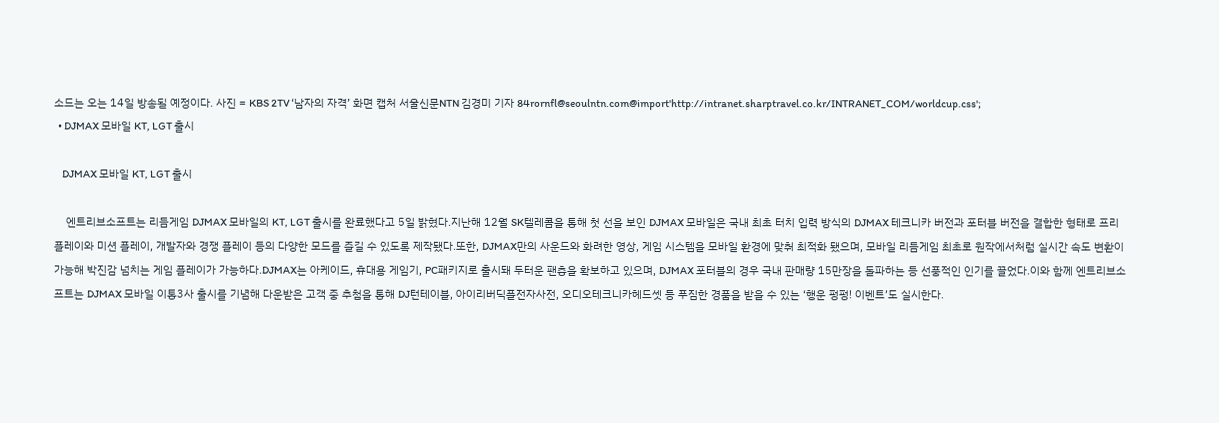소드는 오는 14일 방송될 예정이다. 사진 = KBS 2TV ‘남자의 자격’ 화면 캡처 서울신문NTN 김경미 기자 84rornfl@seoulntn.com@import'http://intranet.sharptravel.co.kr/INTRANET_COM/worldcup.css';
  • DJMAX 모바일 KT, LGT 출시

    DJMAX 모바일 KT, LGT 출시

    엔트리브소프트는 리듬게임 DJMAX 모바일의 KT, LGT 출시를 완료했다고 5일 밝혔다.지난해 12월 SK텔레콤을 통해 첫 선을 보인 DJMAX 모바일은 국내 최초 터치 입력 방식의 DJMAX 테크니카 버전과 포터블 버전을 결합한 형태로 프리 플레이와 미션 플레이, 개발자와 경쟁 플레이 등의 다양한 모드를 즐길 수 있도록 제작됐다.또한, DJMAX만의 사운드와 화려한 영상, 게임 시스템을 모바일 환경에 맞춰 최적화 됐으며, 모바일 리듬게임 최초로 원작에서처럼 실시간 속도 변환이 가능해 박진감 넘치는 게임 플레이가 가능하다.DJMAX는 아케이드, 휴대용 게임기, PC패키지로 출시돼 두터운 팬층을 확보하고 있으며, DJMAX 포터블의 경우 국내 판매량 15만장을 돌파하는 등 선풍적인 인기를 끌었다.이와 함께 엔트리브소프트는 DJMAX 모바일 이통3사 출시를 기념해 다운받은 고객 중 추첨을 통해 DJ턴테이블, 아이리버딕플전자사전, 오디오테크니카헤드셋 등 푸짐한 경품을 받을 수 있는 ‘행운 펑펑! 이벤트’도 실시한다.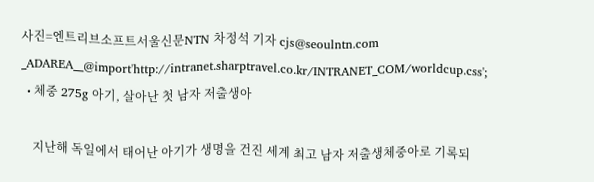사진=엔트리브소프트서울신문NTN 차정석 기자 cjs@seoulntn.com _ADAREA__@import'http://intranet.sharptravel.co.kr/INTRANET_COM/worldcup.css';
  • 체중 275g 아기, 살아난 첫 남자 저출생아

    지난해 독일에서 태어난 아기가 생명을 건진 세계 최고 남자 저출생체중아로 기록되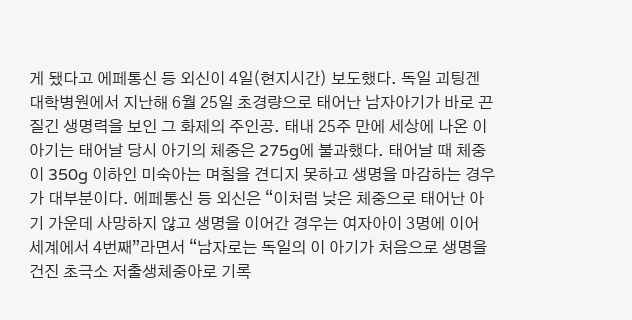게 됐다고 에페통신 등 외신이 4일(현지시간) 보도했다. 독일 괴팅겐 대학병원에서 지난해 6월 25일 초경량으로 태어난 남자아기가 바로 끈질긴 생명력을 보인 그 화제의 주인공. 태내 25주 만에 세상에 나온 이 아기는 태어날 당시 아기의 체중은 275g에 불과했다. 태어날 때 체중이 350g 이하인 미숙아는 며칠을 견디지 못하고 생명을 마감하는 경우가 대부분이다. 에페통신 등 외신은 “이처럼 낮은 체중으로 태어난 아기 가운데 사망하지 않고 생명을 이어간 경우는 여자아이 3명에 이어 세계에서 4번째”라면서 “남자로는 독일의 이 아기가 처음으로 생명을 건진 초극소 저출생체중아로 기록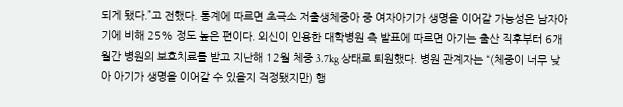되게 됐다.”고 전했다. 통계에 따르면 초극소 저출생체중아 중 여자아기가 생명을 이어갈 가능성은 남자아기에 비해 25% 정도 높은 편이다. 외신이 인용한 대학병원 측 발표에 따르면 아기는 출산 직후부터 6개월간 병원의 보호치료를 받고 지난해 12월 체중 3.7kg 상태로 퇴원했다. 병원 관계자는 “(체중이 너무 낮아 아기가 생명을 이어갈 수 있을지 걱정됐지만) 행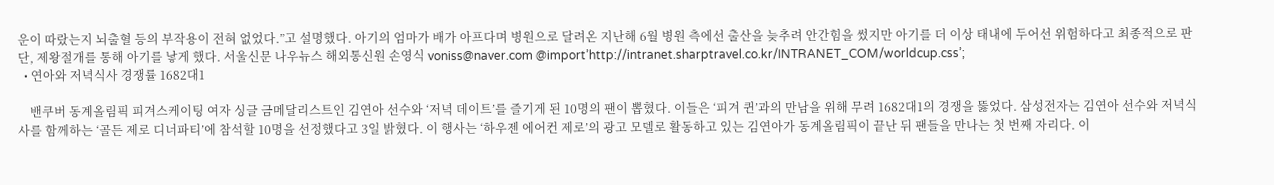운이 따랐는지 뇌출혈 등의 부작용이 전혀 없었다.”고 설명했다. 아기의 엄마가 배가 아프다며 병원으로 달려온 지난해 6월 병원 측에선 출산을 늦추려 안간힘을 썼지만 아기를 더 이상 태내에 두어선 위험하다고 최종적으로 판단, 제왕절개를 통해 아기를 낳게 했다. 서울신문 나우뉴스 해외통신원 손영식 voniss@naver.com @import’http://intranet.sharptravel.co.kr/INTRANET_COM/worldcup.css’;
  • 연아와 저녁식사 경쟁률 1682대1

    밴쿠버 동계올림픽 피겨스케이팅 여자 싱글 금메달리스트인 김연아 선수와 ‘저녁 데이트’를 즐기게 된 10명의 팬이 뽑혔다. 이들은 ‘피겨 퀸’과의 만남을 위해 무려 1682대1의 경쟁을 뚫었다. 삼성전자는 김연아 선수와 저녁식사를 함께하는 ‘골든 제로 디너파티’에 참석할 10명을 선정했다고 3일 밝혔다. 이 행사는 ‘하우젠 에어컨 제로’의 광고 모델로 활동하고 있는 김연아가 동계올림픽이 끝난 뒤 팬들을 만나는 첫 번째 자리다. 이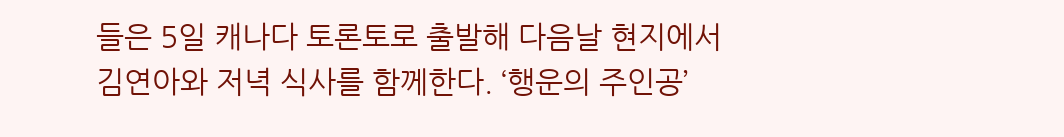들은 5일 캐나다 토론토로 출발해 다음날 현지에서 김연아와 저녁 식사를 함께한다. ‘행운의 주인공’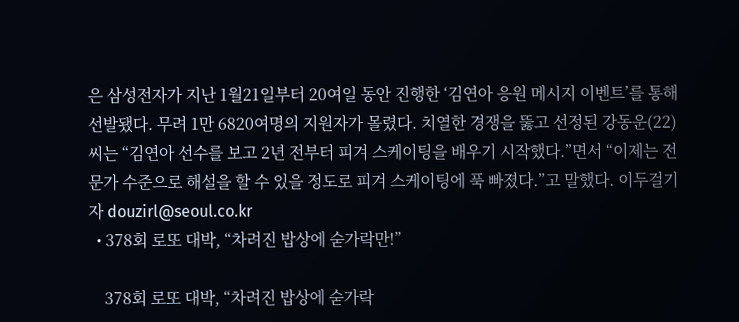은 삼성전자가 지난 1월21일부터 20여일 동안 진행한 ‘김연아 응원 메시지 이벤트’를 통해 선발됐다. 무려 1만 6820여명의 지원자가 몰렸다. 치열한 경쟁을 뚫고 선정된 강동운(22)씨는 “김연아 선수를 보고 2년 전부터 피겨 스케이팅을 배우기 시작했다.”면서 “이제는 전문가 수준으로 해설을 할 수 있을 정도로 피겨 스케이팅에 푹 빠졌다.”고 말했다. 이두걸기자 douzirl@seoul.co.kr
  • 378회 로또 대박, “차려진 밥상에 숟가락만!”

    378회 로또 대박, “차려진 밥상에 숟가락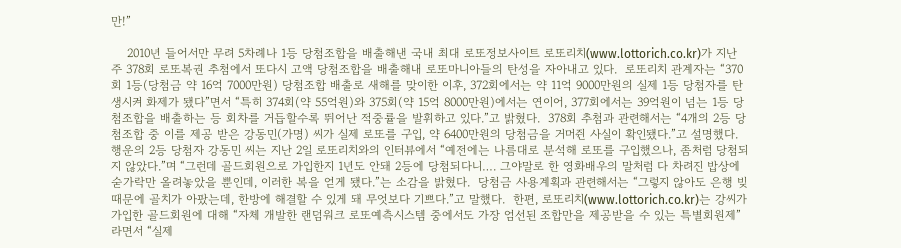만!”

    2010년 들어서만 무려 5차례나 1등 당첨조합을 배출해낸 국내 최대 로또정보사이트 로또리치(www.lottorich.co.kr)가 지난 주 378회 로또복권 추첨에서 또다시 고액 당첨조합을 배출해내 로또마니아들의 탄성을 자아내고 있다.  로또리치 관계자는 “370회 1등(당첨금 약 16억 7000만원) 당첨조합 배출로 새해를 맞이한 이후, 372회에서는 약 11억 9000만원의 실제 1등 당첨자를 탄생시켜 화제가 됐다”면서 “특히 374회(약 55억원)와 375회(약 15억 8000만원)에서는 연이어, 377회에서는 39억원이 넘는 1등 당첨조합을 배출하는 등 회차를 거듭할수록 뛰어난 적중률을 발휘하고 있다.”고 밝혔다.  378회 추첨과 관련해서는 “4개의 2등 당첨조합 중 이를 제공 받은 강동민(가명) 씨가 실제 로또를 구입, 약 6400만원의 당첨금을 거머쥔 사실이 확인됐다.”고 설명했다.  행운의 2등 당첨자 강동민 씨는 지난 2일 로또리치와의 인터뷰에서 “예전에는 나름대로 분석해 로또를 구입했으나, 좀처럼 당첨되지 않았다.”며 “그런데 골드회원으로 가입한지 1년도 안돼 2등에 당첨되다니…. 그야말로 한 영화배우의 말처럼 다 차려진 밥상에 숟가락만 올려놓았을 뿐인데, 이러한 복을 얻게 됐다.”는 소감을 밝혔다.  당첨금 사용계획과 관련해서는 “그렇지 않아도 은행 빚 때문에 골치가 아팠는데, 한방에 해결할 수 있게 돼 무엇보다 기쁘다.”고 말했다.  한편, 로또리치(www.lottorich.co.kr)는 강씨가 가입한 골드회원에 대해 “자체 개발한 랜덤워크 로또예측시스템 중에서도 가장 엄선된 조합만을 제공받을 수 있는 특별회원제”라면서 “실제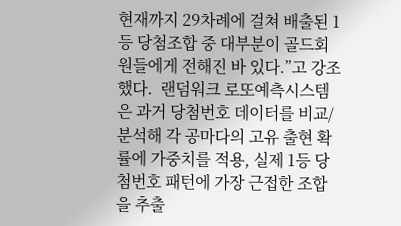현재까지 29차례에 걸쳐 배출된 1등 당첨조합 중 대부분이 골드회원들에게 전해진 바 있다.”고 강조했다.  랜덤워크 로또예측시스템은 과거 당첨번호 데이터를 비교/분석해 각 공마다의 고유 출현 확률에 가중치를 적용, 실제 1등 당첨번호 패턴에 가장 근접한 조합을 추출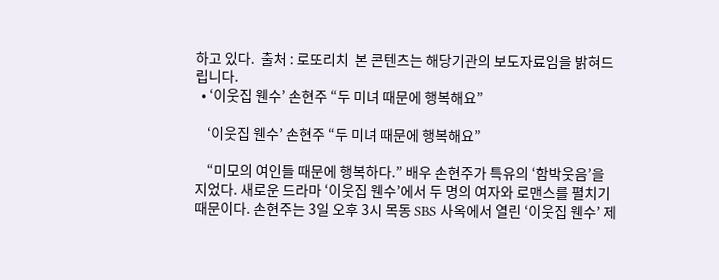하고 있다.  출처 : 로또리치  본 콘텐츠는 해당기관의 보도자료임을 밝혀드립니다.
  • ‘이웃집 웬수’ 손현주 “두 미녀 때문에 행복해요”

    ‘이웃집 웬수’ 손현주 “두 미녀 때문에 행복해요”

    “미모의 여인들 때문에 행복하다.” 배우 손현주가 특유의 ‘함박웃음’을 지었다. 새로운 드라마 ‘이웃집 웬수’에서 두 명의 여자와 로맨스를 펼치기 때문이다. 손현주는 3일 오후 3시 목동 SBS 사옥에서 열린 ‘이웃집 웬수’ 제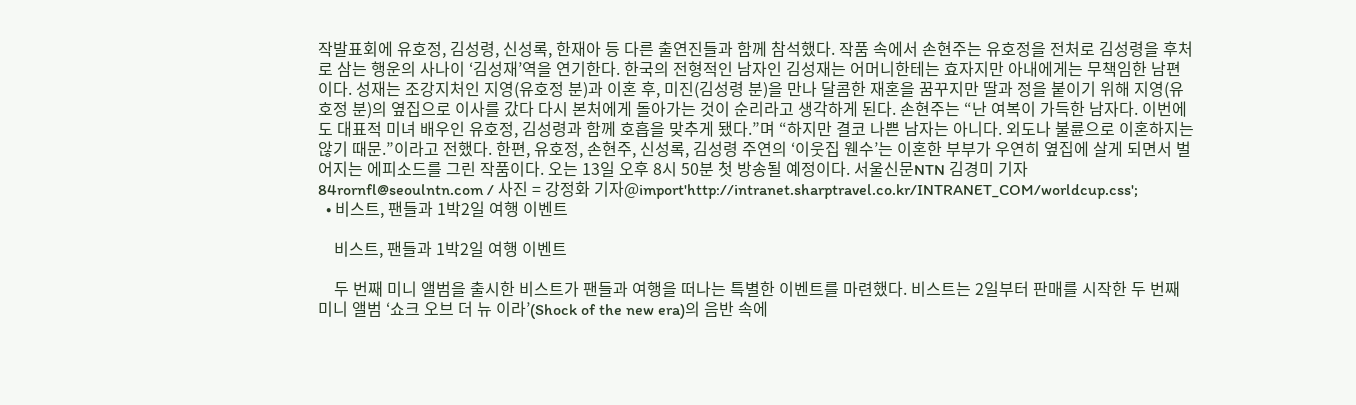작발표회에 유호정, 김성령, 신성록, 한재아 등 다른 출연진들과 함께 참석했다. 작품 속에서 손현주는 유호정을 전처로 김성령을 후처로 삼는 행운의 사나이 ‘김성재’역을 연기한다. 한국의 전형적인 남자인 김성재는 어머니한테는 효자지만 아내에게는 무책임한 남편이다. 성재는 조강지처인 지영(유호정 분)과 이혼 후, 미진(김성령 분)을 만나 달콤한 재혼을 꿈꾸지만 딸과 정을 붙이기 위해 지영(유호정 분)의 옆집으로 이사를 갔다 다시 본처에게 돌아가는 것이 순리라고 생각하게 된다. 손현주는 “난 여복이 가득한 남자다. 이번에도 대표적 미녀 배우인 유호정, 김성령과 함께 호흡을 맞추게 됐다.”며 “하지만 결코 나쁜 남자는 아니다. 외도나 불륜으로 이혼하지는 않기 때문.”이라고 전했다. 한편, 유호정, 손현주, 신성록, 김성령 주연의 ‘이웃집 웬수’는 이혼한 부부가 우연히 옆집에 살게 되면서 벌어지는 에피소드를 그린 작품이다. 오는 13일 오후 8시 50분 첫 방송될 예정이다. 서울신문NTN 김경미 기자 84rornfl@seoulntn.com / 사진 = 강정화 기자@import'http://intranet.sharptravel.co.kr/INTRANET_COM/worldcup.css';
  • 비스트, 팬들과 1박2일 여행 이벤트

    비스트, 팬들과 1박2일 여행 이벤트

    두 번째 미니 앨범을 출시한 비스트가 팬들과 여행을 떠나는 특별한 이벤트를 마련했다. 비스트는 2일부터 판매를 시작한 두 번째 미니 앨범 ‘쇼크 오브 더 뉴 이라’(Shock of the new era)의 음반 속에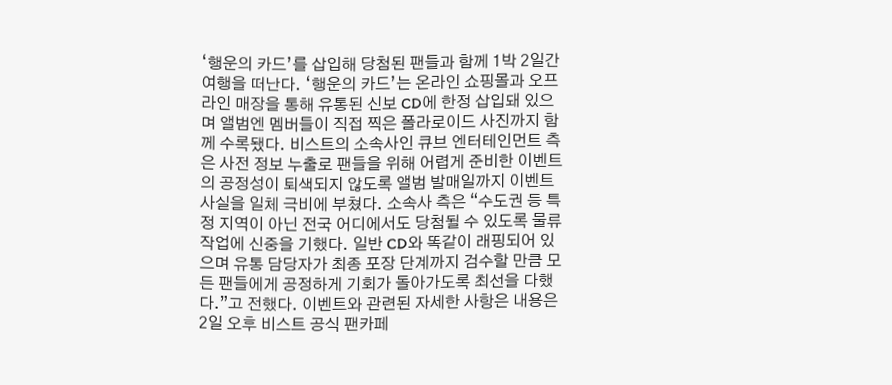‘행운의 카드’를 삽입해 당첨된 팬들과 함께 1박 2일간 여행을 떠난다. ‘행운의 카드’는 온라인 쇼핑몰과 오프라인 매장을 통해 유통된 신보 CD에 한정 삽입돼 있으며 앨범엔 멤버들이 직접 찍은 폴라로이드 사진까지 함께 수록됐다. 비스트의 소속사인 큐브 엔터테인먼트 측은 사전 정보 누출로 팬들을 위해 어렵게 준비한 이벤트의 공정성이 퇴색되지 않도록 앨범 발매일까지 이벤트 사실을 일체 극비에 부쳤다. 소속사 측은 “수도권 등 특정 지역이 아닌 전국 어디에서도 당첨될 수 있도록 물류 작업에 신중을 기했다. 일반 CD와 똑같이 래핑되어 있으며 유통 담당자가 최종 포장 단계까지 검수할 만큼 모든 팬들에게 공정하게 기회가 돌아가도록 최선을 다했다.”고 전했다. 이벤트와 관련된 자세한 사항은 내용은 2일 오후 비스트 공식 팬카페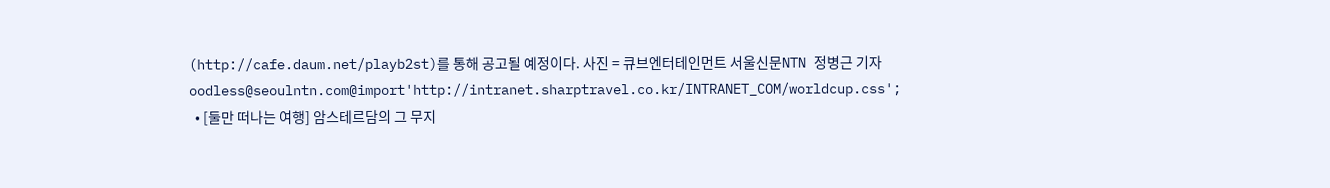(http://cafe.daum.net/playb2st)를 통해 공고될 예정이다. 사진 = 큐브엔터테인먼트 서울신문NTN 정병근 기자 oodless@seoulntn.com@import'http://intranet.sharptravel.co.kr/INTRANET_COM/worldcup.css';
  • [둘만 떠나는 여행] 암스테르담의 그 무지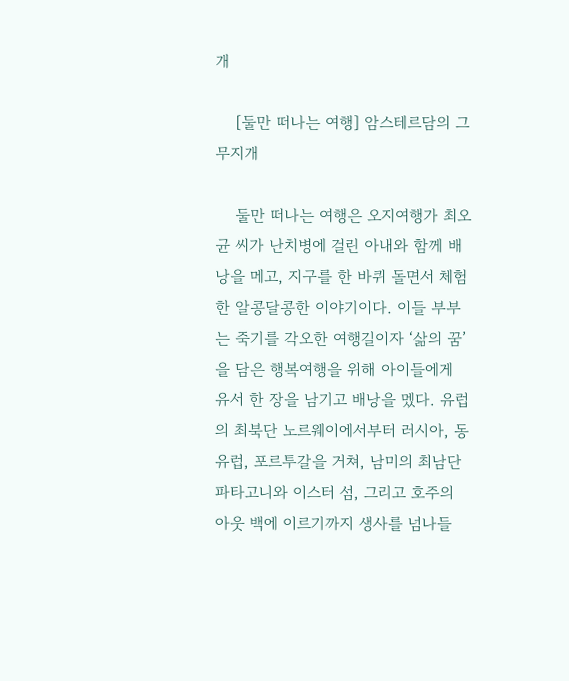개

    [둘만 떠나는 여행] 암스테르담의 그 무지개

    둘만 떠나는 여행은 오지여행가 최오균 씨가 난치병에 걸린 아내와 함께 배낭을 메고, 지구를 한 바퀴 돌면서 체험한 알콩달콩한 이야기이다. 이들 부부는 죽기를 각오한 여행길이자 ‘삶의 꿈’을 담은 행복여행을 위해 아이들에게 유서 한 장을 남기고 배낭을 멨다. 유럽의 최북단 노르웨이에서부터 러시아, 동유럽, 포르투갈을 거쳐, 남미의 최남단 파타고니와 이스터 섬, 그리고 호주의 아웃 백에 이르기까지 생사를 넘나들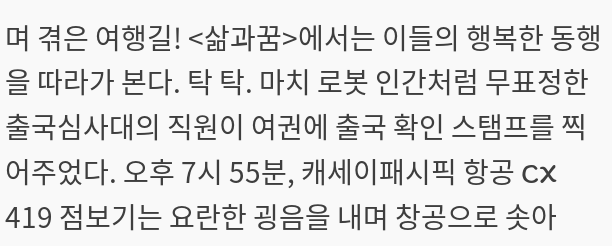며 겪은 여행길! <삶과꿈>에서는 이들의 행복한 동행을 따라가 본다. 탁 탁. 마치 로봇 인간처럼 무표정한 출국심사대의 직원이 여권에 출국 확인 스탬프를 찍어주었다. 오후 7시 55분, 캐세이패시픽 항공 CX 419 점보기는 요란한 굉음을 내며 창공으로 솟아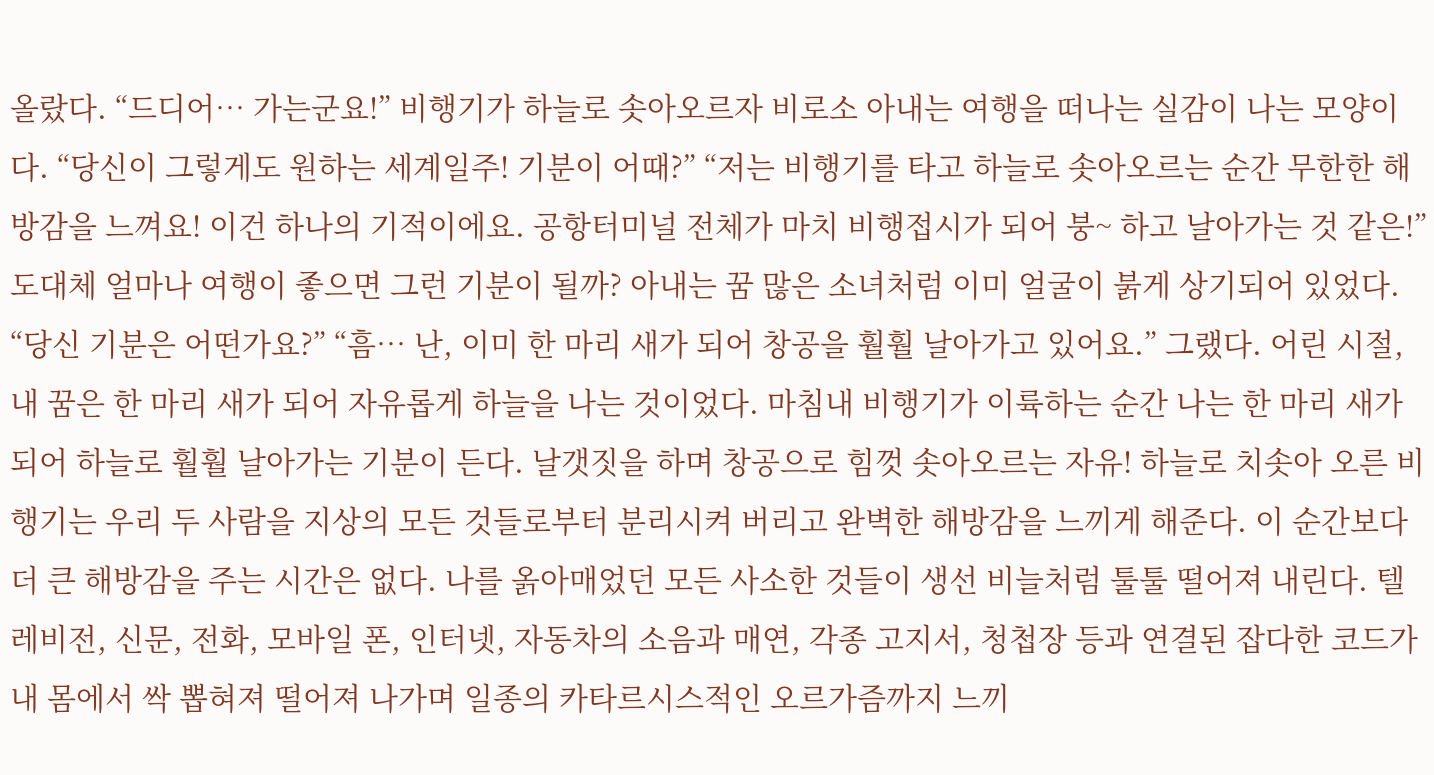올랐다. “드디어… 가는군요!” 비행기가 하늘로 솟아오르자 비로소 아내는 여행을 떠나는 실감이 나는 모양이다. “당신이 그렇게도 원하는 세계일주! 기분이 어때?” “저는 비행기를 타고 하늘로 솟아오르는 순간 무한한 해방감을 느껴요! 이건 하나의 기적이에요. 공항터미널 전체가 마치 비행접시가 되어 붕~ 하고 날아가는 것 같은!” 도대체 얼마나 여행이 좋으면 그런 기분이 될까? 아내는 꿈 많은 소녀처럼 이미 얼굴이 붉게 상기되어 있었다. “당신 기분은 어떤가요?” “흠… 난, 이미 한 마리 새가 되어 창공을 훨훨 날아가고 있어요.” 그랬다. 어린 시절, 내 꿈은 한 마리 새가 되어 자유롭게 하늘을 나는 것이었다. 마침내 비행기가 이륙하는 순간 나는 한 마리 새가 되어 하늘로 훨훨 날아가는 기분이 든다. 날갯짓을 하며 창공으로 힘껏 솟아오르는 자유! 하늘로 치솟아 오른 비행기는 우리 두 사람을 지상의 모든 것들로부터 분리시켜 버리고 완벽한 해방감을 느끼게 해준다. 이 순간보다 더 큰 해방감을 주는 시간은 없다. 나를 옭아매었던 모든 사소한 것들이 생선 비늘처럼 툴툴 떨어져 내린다. 텔레비전, 신문, 전화, 모바일 폰, 인터넷, 자동차의 소음과 매연, 각종 고지서, 청첩장 등과 연결된 잡다한 코드가 내 몸에서 싹 뽑혀져 떨어져 나가며 일종의 카타르시스적인 오르가즘까지 느끼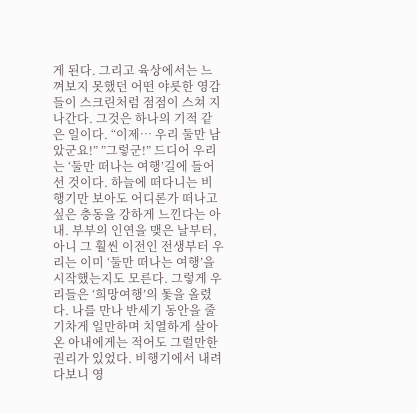게 된다. 그리고 육상에서는 느껴보지 못했던 어떤 야릇한 영감들이 스크린처럼 점점이 스쳐 지나간다. 그것은 하나의 기적 같은 일이다. “이제… 우리 둘만 남았군요!” ”그렇군!” 드디어 우리는 ‘둘만 떠나는 여행’길에 들어선 것이다. 하늘에 떠다니는 비행기만 보아도 어디론가 떠나고 싶은 충동을 강하게 느낀다는 아내. 부부의 인연을 맺은 날부터, 아니 그 훨씬 이전인 전생부터 우리는 이미 ‘둘만 떠나는 여행’을 시작했는지도 모른다. 그렇게 우리들은 ‘희망여행’의 돛을 올렸다. 나를 만나 반세기 동안을 줄기차게 일만하며 치열하게 살아온 아내에게는 적어도 그럴만한 권리가 있었다. 비행기에서 내려다보니 영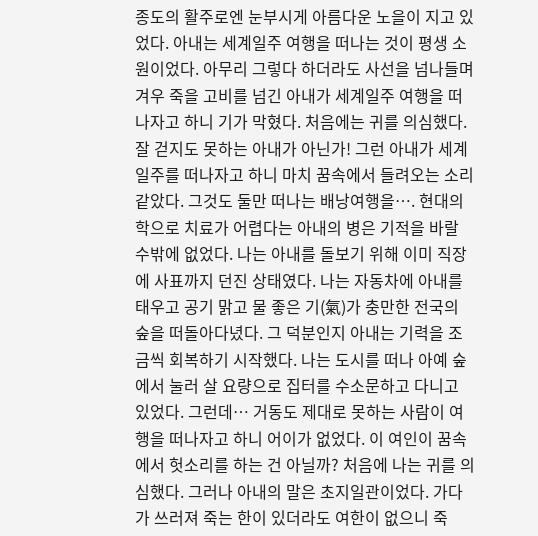종도의 활주로엔 눈부시게 아름다운 노을이 지고 있었다. 아내는 세계일주 여행을 떠나는 것이 평생 소원이었다. 아무리 그렇다 하더라도 사선을 넘나들며 겨우 죽을 고비를 넘긴 아내가 세계일주 여행을 떠나자고 하니 기가 막혔다. 처음에는 귀를 의심했다. 잘 걷지도 못하는 아내가 아닌가! 그런 아내가 세계일주를 떠나자고 하니 마치 꿈속에서 들려오는 소리 같았다. 그것도 둘만 떠나는 배낭여행을…. 현대의학으로 치료가 어렵다는 아내의 병은 기적을 바랄 수밖에 없었다. 나는 아내를 돌보기 위해 이미 직장에 사표까지 던진 상태였다. 나는 자동차에 아내를 태우고 공기 맑고 물 좋은 기(氣)가 충만한 전국의 숲을 떠돌아다녔다. 그 덕분인지 아내는 기력을 조금씩 회복하기 시작했다. 나는 도시를 떠나 아예 숲에서 눌러 살 요량으로 집터를 수소문하고 다니고 있었다. 그런데… 거동도 제대로 못하는 사람이 여행을 떠나자고 하니 어이가 없었다. 이 여인이 꿈속에서 헛소리를 하는 건 아닐까? 처음에 나는 귀를 의심했다. 그러나 아내의 말은 초지일관이었다. 가다가 쓰러져 죽는 한이 있더라도 여한이 없으니 죽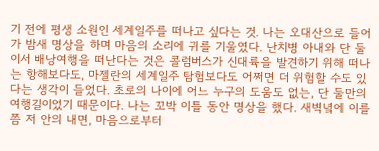기 전에 평생 소원인 세계일주를 떠나고 싶다는 것. 나는 오대산으로 들어가 밤새 명상을 하며 마음의 소리에 귀를 기울였다. 난치병 아내와 단 둘이서 배낭여행을 떠난다는 것은 콜럼버스가 신대륙을 발견하기 위해 떠나는 항해보다도, 마젤란의 세계일주 탐험보다도 어쩌면 더 위험할 수도 있다는 생각이 들었다. 초로의 나이에 어느 누구의 도움도 없는, 단 둘만의 여행길이었기 때문이다. 나는 꼬박 이틀 동안 명상을 했다. 새벽녘에 이를쯤 저 안의 내면, 마음으로부터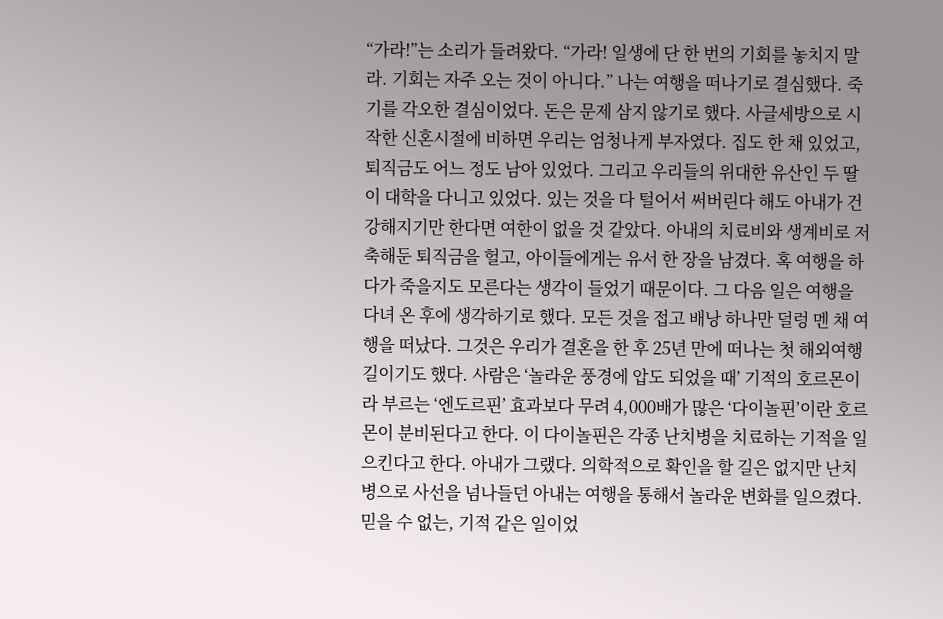“가라!”는 소리가 들려왔다. “가라! 일생에 단 한 번의 기회를 놓치지 말라. 기회는 자주 오는 것이 아니다.” 나는 여행을 떠나기로 결심했다. 죽기를 각오한 결심이었다. 돈은 문제 삼지 않기로 했다. 사글세방으로 시작한 신혼시절에 비하면 우리는 엄청나게 부자였다. 집도 한 채 있었고, 퇴직금도 어느 정도 남아 있었다. 그리고 우리들의 위대한 유산인 두 딸이 대학을 다니고 있었다. 있는 것을 다 털어서 써버린다 해도 아내가 건강해지기만 한다면 여한이 없을 것 같았다. 아내의 치료비와 생계비로 저축해둔 퇴직금을 헐고, 아이들에게는 유서 한 장을 남겼다. 혹 여행을 하다가 죽을지도 모른다는 생각이 들었기 때문이다. 그 다음 일은 여행을 다녀 온 후에 생각하기로 했다. 모든 것을 접고 배낭 하나만 덜렁 멘 채 여행을 떠났다. 그것은 우리가 결혼을 한 후 25년 만에 떠나는 첫 해외여행 길이기도 했다. 사람은 ‘놀라운 풍경에 압도 되었을 때’ 기적의 호르몬이라 부르는 ‘엔도르핀’ 효과보다 무려 4,000배가 많은 ‘다이놀핀’이란 호르몬이 분비된다고 한다. 이 다이놀핀은 각종 난치병을 치료하는 기적을 일으킨다고 한다. 아내가 그랬다. 의학적으로 확인을 할 길은 없지만 난치병으로 사선을 넘나들던 아내는 여행을 통해서 놀라운 변화를 일으켰다. 믿을 수 없는, 기적 같은 일이었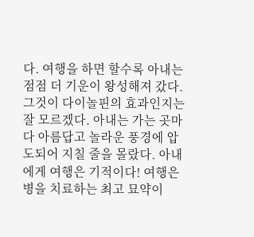다. 여행을 하면 할수록 아내는 점점 더 기운이 왕성해져 갔다. 그것이 다이놀핀의 효과인지는 잘 모르겠다. 아내는 가는 곳마다 아름답고 놀라운 풍경에 압도되어 지칠 줄을 몰랐다. 아내에게 여행은 기적이다! 여행은 병을 치료하는 최고 묘약이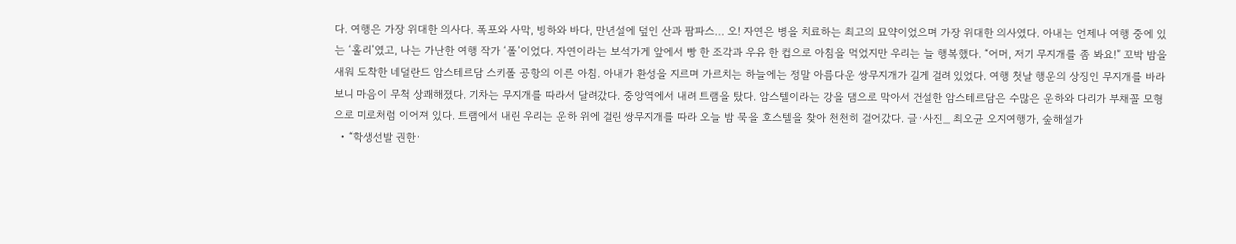다. 여행은 가장 위대한 의사다. 폭포와 사막, 빙하와 바다, 만년설에 덮인 산과 팜파스… 오! 자연은 병을 치료하는 최고의 묘약이었으며 가장 위대한 의사였다. 아내는 언제나 여행 중에 있는 ‘홀리’였고, 나는 가난한 여행 작가 ‘폴’이었다. 자연이라는 보석가게 앞에서 빵 한 조각과 우유 한 컵으로 아침을 먹었지만 우리는 늘 행복했다. “어머, 저기 무지개를 좀 봐요!” 꼬박 밤을 새워 도착한 네덜란드 암스테르담 스키폴 공항의 이른 아침. 아내가 환성을 지르며 가르치는 하늘에는 정말 아름다운 쌍무지개가 길게 걸려 있었다. 여행 첫날 행운의 상징인 무지개를 바라보니 마음이 무척 상쾌해졌다. 기차는 무지개를 따라서 달려갔다. 중앙역에서 내려 트램을 탔다. 암스텔이라는 강을 댐으로 막아서 건설한 암스테르담은 수많은 운하와 다리가 부채꼴 모형으로 미로처럼 이어져 있다. 트램에서 내린 우리는 운하 위에 걸린 쌍무지개를 따라 오늘 밤 묵을 호스텔을 찾아 천천히 걸어갔다. 글·사진_ 최오균 오지여행가, 숲해설가
  • “학생선발 권한·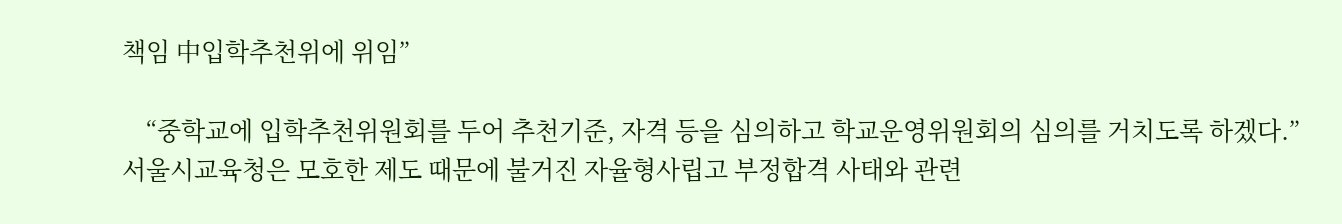책임 中입학추천위에 위임”

    “중학교에 입학추천위원회를 두어 추천기준, 자격 등을 심의하고 학교운영위원회의 심의를 거치도록 하겠다.” 서울시교육청은 모호한 제도 때문에 불거진 자율형사립고 부정합격 사태와 관련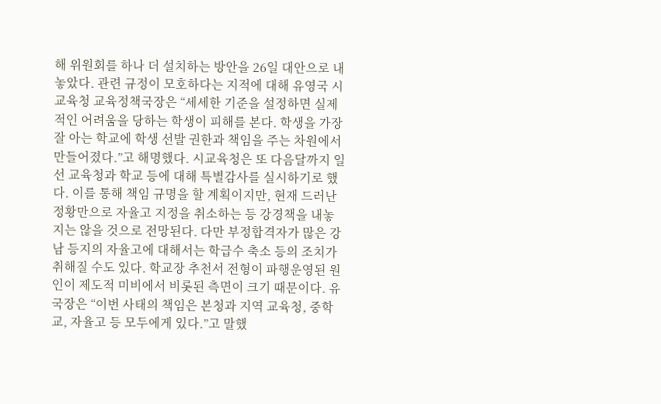해 위원회를 하나 더 설치하는 방안을 26일 대안으로 내놓았다. 관련 규정이 모호하다는 지적에 대해 유영국 시교육청 교육정책국장은 “세세한 기준을 설정하면 실제적인 어려움을 당하는 학생이 피해를 본다. 학생을 가장 잘 아는 학교에 학생 선발 권한과 책임을 주는 차원에서 만들어졌다.”고 해명했다. 시교육청은 또 다음달까지 일선 교육청과 학교 등에 대해 특별감사를 실시하기로 했다. 이를 통해 책임 규명을 할 계획이지만, 현재 드러난 정황만으로 자율고 지정을 취소하는 등 강경책을 내놓지는 않을 것으로 전망된다. 다만 부정합격자가 많은 강남 등지의 자율고에 대해서는 학급수 축소 등의 조치가 취해질 수도 있다. 학교장 추천서 전형이 파행운영된 원인이 제도적 미비에서 비롯된 측면이 크기 때문이다. 유 국장은 “이번 사태의 책임은 본청과 지역 교육청, 중학교, 자율고 등 모두에게 있다.”고 말했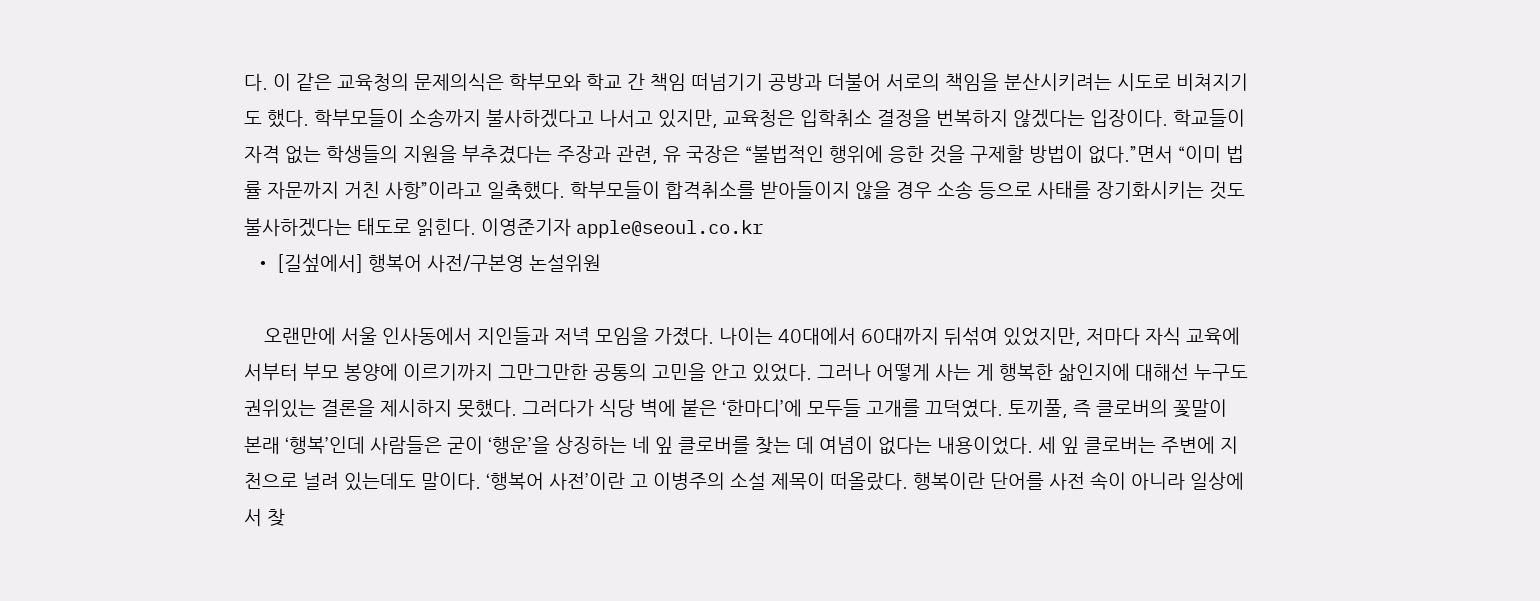다. 이 같은 교육청의 문제의식은 학부모와 학교 간 책임 떠넘기기 공방과 더불어 서로의 책임을 분산시키려는 시도로 비쳐지기도 했다. 학부모들이 소송까지 불사하겠다고 나서고 있지만, 교육청은 입학취소 결정을 번복하지 않겠다는 입장이다. 학교들이 자격 없는 학생들의 지원을 부추겼다는 주장과 관련, 유 국장은 “불법적인 행위에 응한 것을 구제할 방법이 없다.”면서 “이미 법률 자문까지 거친 사항”이라고 일축했다. 학부모들이 합격취소를 받아들이지 않을 경우 소송 등으로 사태를 장기화시키는 것도 불사하겠다는 태도로 읽힌다. 이영준기자 apple@seoul.co.kr
  • [길섶에서] 행복어 사전/구본영 논설위원

    오랜만에 서울 인사동에서 지인들과 저녁 모임을 가졌다. 나이는 40대에서 60대까지 뒤섞여 있었지만, 저마다 자식 교육에서부터 부모 봉양에 이르기까지 그만그만한 공통의 고민을 안고 있었다. 그러나 어떻게 사는 게 행복한 삶인지에 대해선 누구도 권위있는 결론을 제시하지 못했다. 그러다가 식당 벽에 붙은 ‘한마디’에 모두들 고개를 끄덕였다. 토끼풀, 즉 클로버의 꽃말이 본래 ‘행복’인데 사람들은 굳이 ‘행운’을 상징하는 네 잎 클로버를 찾는 데 여념이 없다는 내용이었다. 세 잎 클로버는 주변에 지천으로 널려 있는데도 말이다. ‘행복어 사전’이란 고 이병주의 소설 제목이 떠올랐다. 행복이란 단어를 사전 속이 아니라 일상에서 찾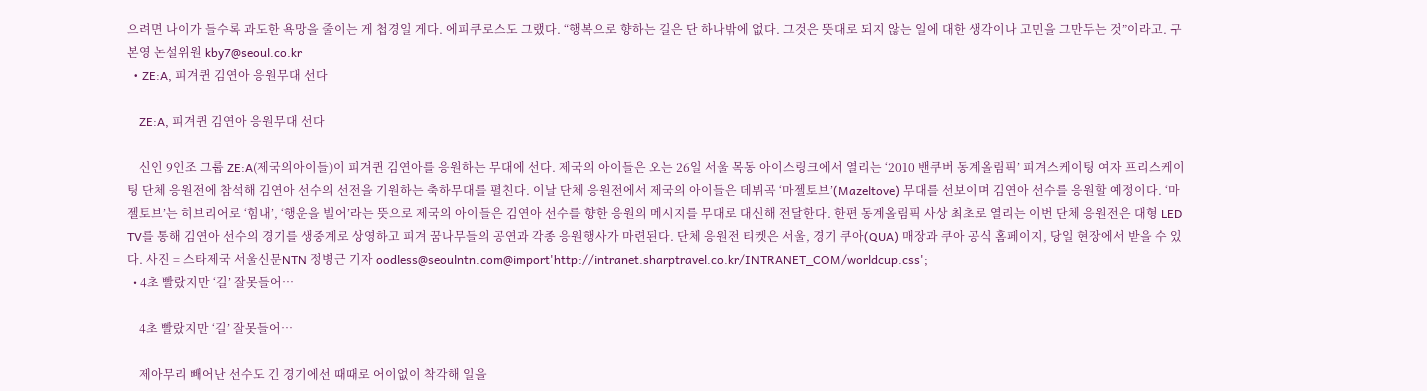으려면 나이가 들수록 과도한 욕망을 줄이는 게 첩경일 게다. 에피쿠로스도 그랬다. “행복으로 향하는 길은 단 하나밖에 없다. 그것은 뜻대로 되지 않는 일에 대한 생각이나 고민을 그만두는 것”이라고. 구본영 논설위원 kby7@seoul.co.kr
  • ZE:A, 피겨퀸 김연아 응원무대 선다

    ZE:A, 피겨퀸 김연아 응원무대 선다

    신인 9인조 그룹 ZE:A(제국의아이들)이 피겨퀸 김연아를 응원하는 무대에 선다. 제국의 아이들은 오는 26일 서울 목동 아이스링크에서 열리는 ‘2010 밴쿠버 동계올림픽’ 피겨스케이팅 여자 프리스케이팅 단체 응원전에 참석해 김연아 선수의 선전을 기원하는 축하무대를 펼친다. 이날 단체 응원전에서 제국의 아이들은 데뷔곡 ‘마젤토브’(Mazeltove) 무대를 선보이며 김연아 선수를 응원할 예정이다. ‘마젤토브’는 히브리어로 ‘힘내’, ‘행운을 빌어’라는 뜻으로 제국의 아이들은 김연아 선수를 향한 응원의 메시지를 무대로 대신해 전달한다. 한편 동계올림픽 사상 최초로 열리는 이번 단체 응원전은 대형 LED TV를 통해 김연아 선수의 경기를 생중계로 상영하고 피겨 꿈나무들의 공연과 각종 응원행사가 마련된다. 단체 응원전 티켓은 서울, 경기 쿠아(QUA) 매장과 쿠아 공식 홈페이지, 당일 현장에서 받을 수 있다. 사진 = 스타제국 서울신문NTN 정병근 기자 oodless@seoulntn.com@import'http://intranet.sharptravel.co.kr/INTRANET_COM/worldcup.css';
  • 4초 빨랐지만 ‘길’ 잘못들어…

    4초 빨랐지만 ‘길’ 잘못들어…

    제아무리 빼어난 선수도 긴 경기에선 때때로 어이없이 착각해 일을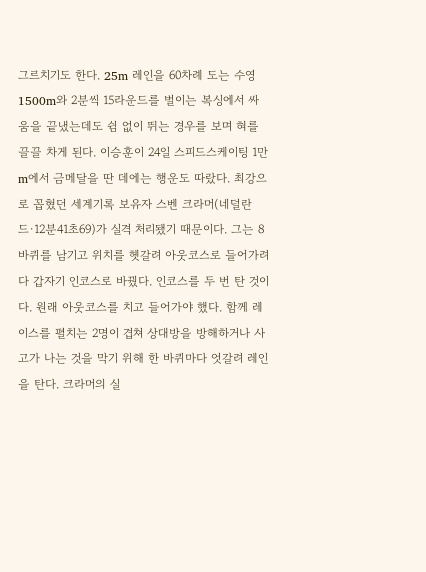그르치기도 한다. 25m 레인을 60차례 도는 수영 1500m와 2분씩 15라운드를 벌이는 복싱에서 싸움을 끝냈는데도 쉼 없이 뛰는 경우를 보며 혀를 끌끌 차게 된다. 이승훈이 24일 스피드스케이팅 1만m에서 금메달을 딴 데에는 행운도 따랐다. 최강으로 꼽혔던 세계기록 보유자 스벤 크라머(네덜란드·12분41초69)가 실격 처리됐기 때문이다. 그는 8바퀴를 남기고 위치를 헷갈려 아웃코스로 들어가려다 갑자기 인코스로 바꿨다. 인코스를 두 번 탄 것이다. 원래 아웃코스를 치고 들어가야 했다. 함께 레이스를 펼치는 2명이 겹쳐 상대방을 방해하거나 사고가 나는 것을 막기 위해 한 바퀴마다 엇갈려 레인을 탄다. 크라머의 실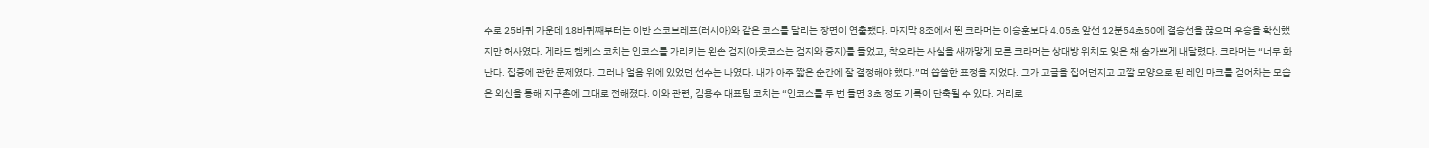수로 25바퀴 가운데 18바퀴째부터는 이반 스코브레프(러시아)와 같은 코스를 달리는 장면이 연출됐다. 마지막 8조에서 뛴 크라머는 이승훈보다 4.05초 앞선 12분54초50에 결승선을 끊으며 우승을 확신했지만 허사였다. 게라드 켐케스 코치는 인코스를 가리키는 왼손 검지(아웃코스는 검지와 중지)를 들었고, 착오라는 사실을 새까맣게 모른 크라머는 상대방 위치도 잊은 채 숨가쁘게 내달렸다. 크라머는 “너무 화난다. 집중에 관한 문제였다. 그러나 얼음 위에 있었던 선수는 나였다. 내가 아주 짧은 순간에 잘 결정해야 했다.”며 씁쓸한 표정을 지었다. 그가 고글을 집어던지고 고깔 모양으로 된 레인 마크를 걷어차는 모습은 외신을 통해 지구촌에 그대로 전해졌다. 이와 관련, 김용수 대표팀 코치는 “인코스를 두 번 돌면 3초 정도 기록이 단축될 수 있다. 거리로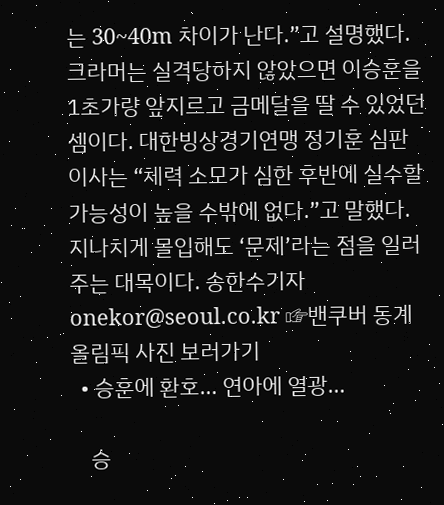는 30~40m 차이가 난다.”고 설명했다. 크라머는 실격당하지 않았으면 이승훈을 1초가량 앞지르고 금메달을 딸 수 있었던 셈이다. 대한빙상경기연맹 정기훈 심판이사는 “체력 소모가 심한 후반에 실수할 가능성이 높을 수밖에 없다.”고 말했다. 지나치게 몰입해도 ‘문제’라는 점을 일러주는 대목이다. 송한수기자 onekor@seoul.co.kr ☞밴쿠버 동계올림픽 사진 보러가기
  • 승훈에 환호… 연아에 열광…

    승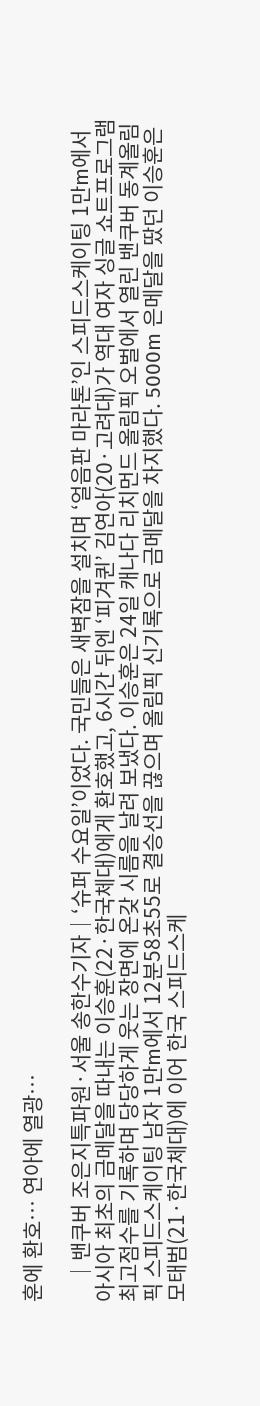훈에 환호… 연아에 열광…

    │밴쿠버 조은지특파원·서울 송한수기자│‘슈퍼 수요일’이었다. 국민들은 새벽잠을 설치며 ‘얼음판 마라톤’인 스피드스케이팅 1만m에서 아시아 최초의 금메달을 따내는 이승훈(22·한국체대)에게 환호했고, 6시간 뒤엔 ‘피겨퀸’ 김연아(20·고려대)가 역대 여자 싱글 쇼트프로그램 최고점수를 기록하며 당당하게 웃는 장면에 온갖 시름을 날려 보냈다. 이승훈은 24일 캐나다 리치먼드 올림픽 오벌에서 열린 밴쿠버 동계올림픽 스피드스케이팅 남자 1만m에서 12분58초55로 결승선을 끊으며 올림픽 신기록으로 금메달을 차지했다. 5000m 은메달을 땄던 이승훈은 모태범(21·한국체대)에 이어 한국 스피드스케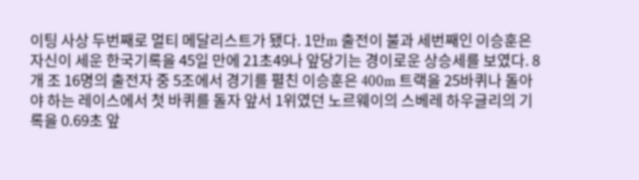이팅 사상 두번째로 멀티 메달리스트가 됐다. 1만m 출전이 불과 세번째인 이승훈은 자신이 세운 한국기록을 45일 만에 21초49나 앞당기는 경이로운 상승세를 보였다. 8개 조 16명의 출전자 중 5조에서 경기를 펼친 이승훈은 400m 트랙을 25바퀴나 돌아야 하는 레이스에서 첫 바퀴를 돌자 앞서 1위였던 노르웨이의 스베레 하우글리의 기록을 0.69초 앞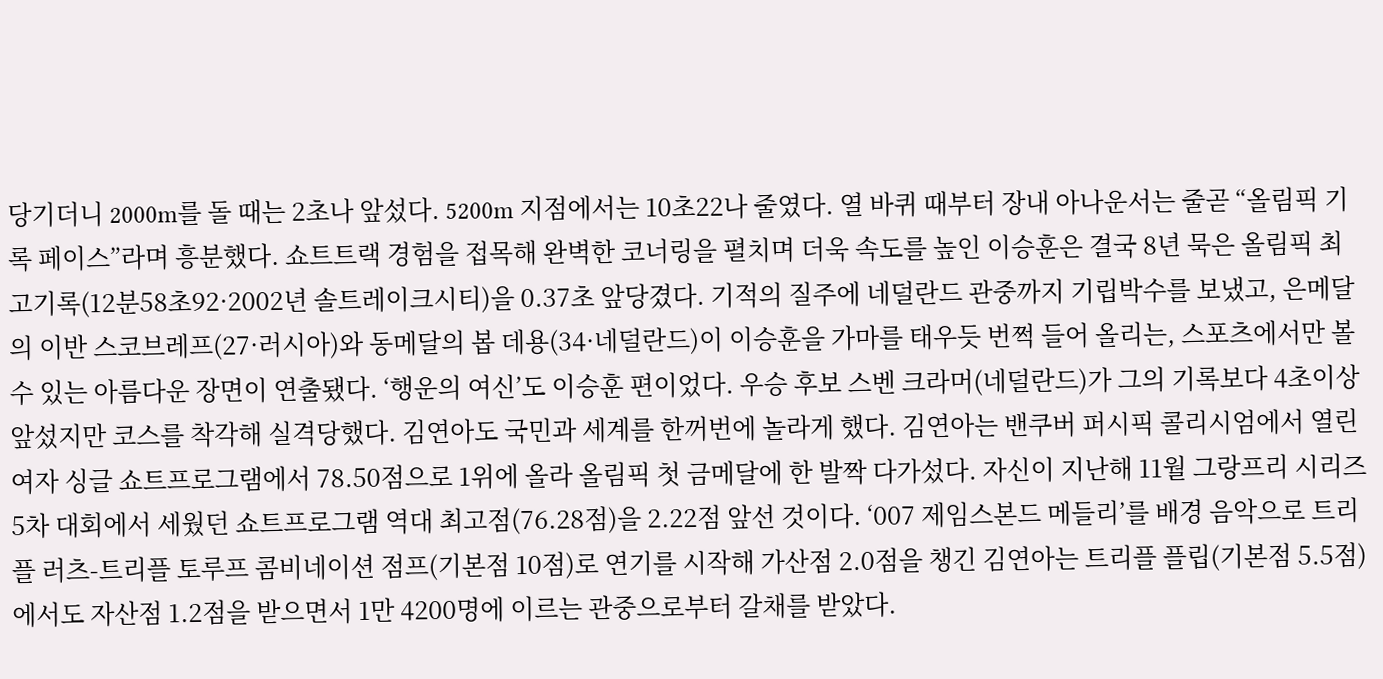당기더니 2000m를 돌 때는 2초나 앞섰다. 5200m 지점에서는 10초22나 줄였다. 열 바퀴 때부터 장내 아나운서는 줄곧 “올림픽 기록 페이스”라며 흥분했다. 쇼트트랙 경험을 접목해 완벽한 코너링을 펼치며 더욱 속도를 높인 이승훈은 결국 8년 묵은 올림픽 최고기록(12분58초92·2002년 솔트레이크시티)을 0.37초 앞당겼다. 기적의 질주에 네덜란드 관중까지 기립박수를 보냈고, 은메달의 이반 스코브레프(27·러시아)와 동메달의 봅 데용(34·네덜란드)이 이승훈을 가마를 태우듯 번쩍 들어 올리는, 스포츠에서만 볼 수 있는 아름다운 장면이 연출됐다. ‘행운의 여신’도 이승훈 편이었다. 우승 후보 스벤 크라머(네덜란드)가 그의 기록보다 4초이상 앞섰지만 코스를 착각해 실격당했다. 김연아도 국민과 세계를 한꺼번에 놀라게 했다. 김연아는 밴쿠버 퍼시픽 콜리시엄에서 열린 여자 싱글 쇼트프로그램에서 78.50점으로 1위에 올라 올림픽 첫 금메달에 한 발짝 다가섰다. 자신이 지난해 11월 그랑프리 시리즈 5차 대회에서 세웠던 쇼트프로그램 역대 최고점(76.28점)을 2.22점 앞선 것이다. ‘007 제임스본드 메들리’를 배경 음악으로 트리플 러츠-트리플 토루프 콤비네이션 점프(기본점 10점)로 연기를 시작해 가산점 2.0점을 챙긴 김연아는 트리플 플립(기본점 5.5점)에서도 자산점 1.2점을 받으면서 1만 4200명에 이르는 관중으로부터 갈채를 받았다.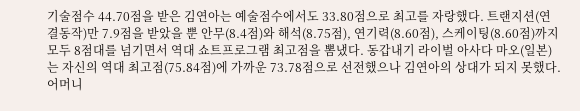기술점수 44.70점을 받은 김연아는 예술점수에서도 33.80점으로 최고를 자랑했다. 트랜지션(연결동작)만 7.9점을 받았을 뿐 안무(8.4점)와 해석(8.75점), 연기력(8.60점), 스케이팅(8.60점)까지 모두 8점대를 넘기면서 역대 쇼트프로그램 최고점을 뽐냈다. 동갑내기 라이벌 아사다 마오(일본)는 자신의 역대 최고점(75.84점)에 가까운 73.78점으로 선전했으나 김연아의 상대가 되지 못했다. 어머니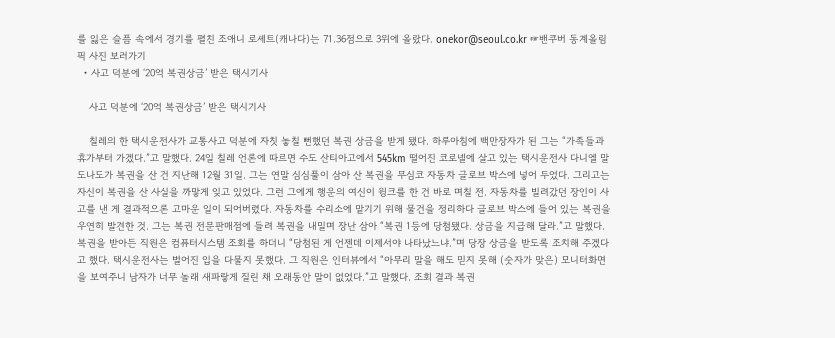를 잃은 슬픔 속에서 경기를 펼친 조애니 로셰트(캐나다)는 71.36점으로 3위에 올랐다. onekor@seoul.co.kr ☞밴쿠버 동계올림픽 사진 보러가기
  • 사고 덕분에 ‘20억 복권상금’ 받은 택시기사

    사고 덕분에 ‘20억 복권상금’ 받은 택시기사

    칠레의 한 택시운전사가 교통사고 덕분에 자칫 놓칠 뻔했던 복권 상금을 받게 됐다. 하루아침에 백만장자가 된 그는 “가족들과 휴가부터 가겠다.”고 말했다. 24일 칠레 언론에 따르면 수도 산티아고에서 545km 떨어진 코로넬에 살고 있는 택시운전사 다니엘 말도나도가 복권을 산 건 지난해 12월 31일. 그는 연말 심심풀이 삼아 산 복권을 무심코 자동차 글로브 박스에 넣어 두었다. 그리고는 자신이 복권을 산 사실을 까맣게 잊고 있었다. 그런 그에게 행운의 여신이 윙크를 한 건 바로 며칠 전. 자동차를 빌려갔던 장인이 사고를 낸 게 결과적으론 고마운 일이 되어버렸다. 자동차를 수리소에 맡기기 위해 물건을 정리하다 글로브 박스에 들어 있는 복권을 우연히 발견한 것. 그는 복권 전문판매점에 들려 복권을 내밀며 장난 삼아 “복권 1등에 당첨됐다. 상금을 지급해 달라.”고 말했다. 복권을 받아든 직원은 컴퓨터시스템 조회를 하더니 “당첨된 게 언젠데 이제서야 나타났느냐.”며 당장 상금을 받도록 조치해 주겠다고 했다. 택시운전사는 벌어진 입을 다물지 못했다. 그 직원은 인터뷰에서 “아무리 말을 해도 믿지 못해 (숫자가 맞은) 모니터화면을 보여주니 남자가 너무 놀래 새파랗게 질린 채 오래동안 말이 없었다.”고 말했다. 조회 결과 복권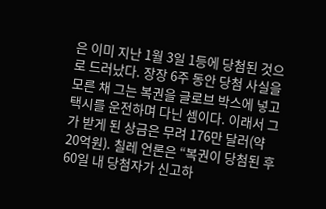은 이미 지난 1월 3일 1등에 당첨된 것으로 드러났다. 장장 6주 동안 당첨 사실을 모른 채 그는 복권을 글로브 박스에 넣고 택시를 운전하며 다닌 셈이다. 이래서 그가 받게 된 상금은 무려 176만 달러(약 20억원). 칠레 언론은 “복권이 당첨된 후 60일 내 당첨자가 신고하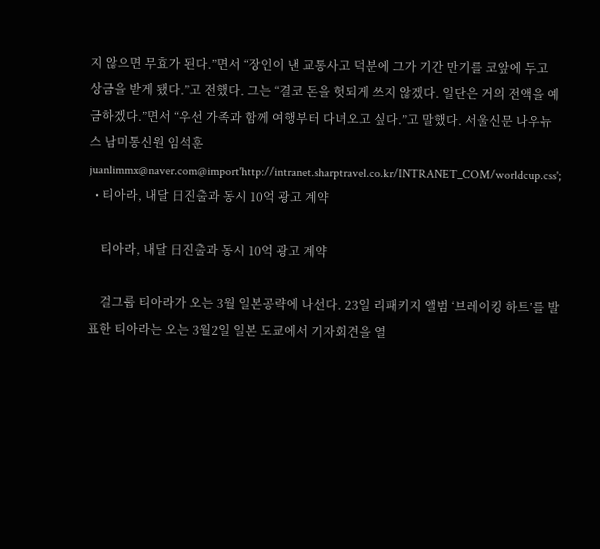지 않으면 무효가 된다.”면서 “장인이 낸 교통사고 덕분에 그가 기간 만기를 코앞에 두고 상금을 받게 됐다.”고 전했다. 그는 “결코 돈을 헛되게 쓰지 않겠다. 일단은 거의 전액을 예금하겠다.”면서 “우선 가족과 함께 여행부터 다녀오고 싶다.”고 말했다. 서울신문 나우뉴스 남미통신원 임석훈 juanlimmx@naver.com@import'http://intranet.sharptravel.co.kr/INTRANET_COM/worldcup.css';
  • 티아라, 내달 日진출과 동시 10억 광고 계약

    티아라, 내달 日진출과 동시 10억 광고 계약

    걸그룹 티아라가 오는 3월 일본공략에 나선다. 23일 리패키지 앨범 ‘브레이킹 하트’를 발표한 티아라는 오는 3월2일 일본 도쿄에서 기자회견을 열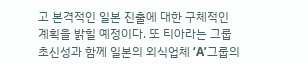고 본격적인 일본 진출에 대한 구체적인 계획을 밝힐 예정이다. 또 티아라는 그룹 초신성과 함께 일본의 외식업체 ‘A’그룹의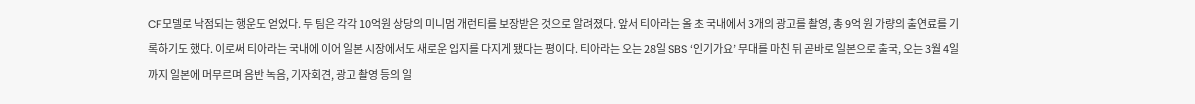CF모델로 낙점되는 행운도 얻었다. 두 팀은 각각 10억원 상당의 미니멈 개런티를 보장받은 것으로 알려졌다. 앞서 티아라는 올 초 국내에서 3개의 광고를 촬영, 총 9억 원 가량의 출연료를 기록하기도 했다. 이로써 티아라는 국내에 이어 일본 시장에서도 새로운 입지를 다지게 됐다는 평이다. 티아라는 오는 28일 SBS ‘인기가요’ 무대를 마친 뒤 곧바로 일본으로 출국, 오는 3월 4일까지 일본에 머무르며 음반 녹음, 기자회견, 광고 촬영 등의 일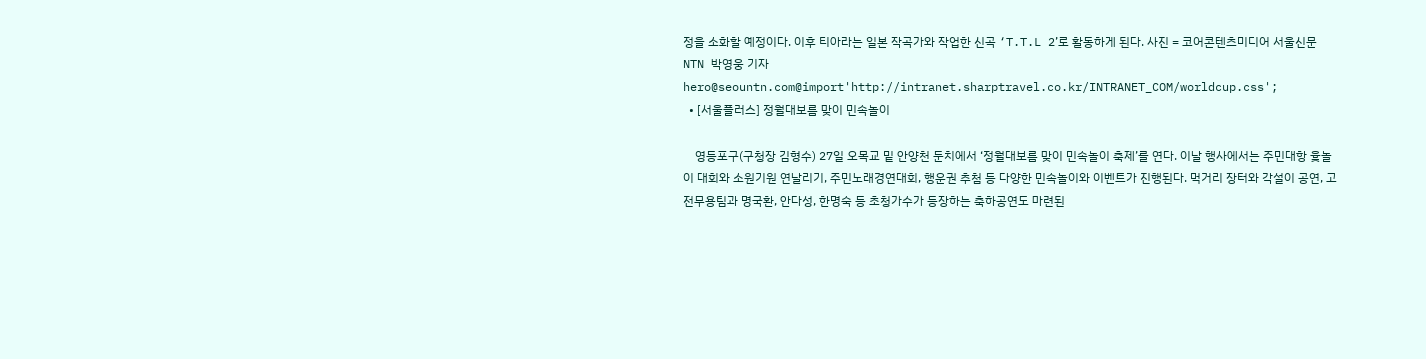정을 소화할 예정이다. 이후 티아라는 일본 작곡가와 작업한 신곡 ‘T.T.L 2’로 활동하게 된다. 사진 = 코어콘텐츠미디어 서울신문NTN 박영웅 기자 hero@seountn.com@import'http://intranet.sharptravel.co.kr/INTRANET_COM/worldcup.css';
  • [서울플러스] 정월대보름 맞이 민속놀이

    영등포구(구청장 김형수) 27일 오목교 밑 안양천 둔치에서 ‘정월대보름 맞이 민속놀이 축제’를 연다. 이날 행사에서는 주민대항 윷놀이 대회와 소원기원 연날리기, 주민노래경연대회, 행운권 추첨 등 다양한 민속놀이와 이벤트가 진행된다. 먹거리 장터와 각설이 공연, 고전무용팀과 명국환, 안다성, 한명숙 등 초청가수가 등장하는 축하공연도 마련된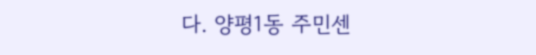다. 양평1동 주민센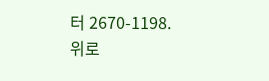터 2670-1198.
위로